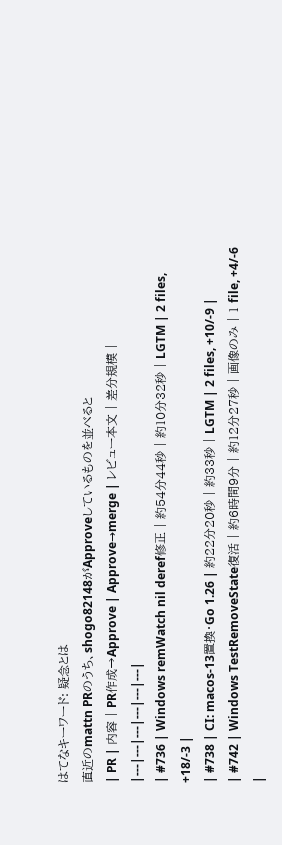はてなキーワード: 疑念とは
直近のmattn PRのうち、shogo82148がApproveしているものを並べると
| PR | 内容 | PR作成→Approve | Approve→merge | レビュー本文 | 差分規模 |
|---|---|---|---|---|---|
| #736 | Windows remWatch nil deref修正 | 約54分44秒 | 約10分32秒 | LGTM | 2 files, +18/-3 |
| #738 | CI: macos-13置換・Go 1.26 | 約22分20秒 | 約33秒 | LGTM | 2 files, +10/-9 |
| #742 | Windows TestRemoveState復活 | 約6時間9分 | 約12分27秒 | 画像のみ | 1 file, +4/-6 |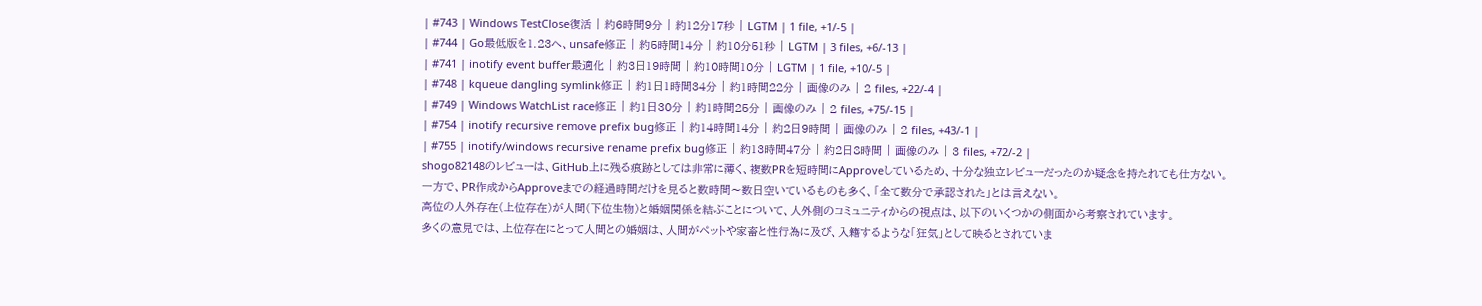| #743 | Windows TestClose復活 | 約6時間9分 | 約12分17秒 | LGTM | 1 file, +1/-5 |
| #744 | Go最低版を1.23へ、unsafe修正 | 約5時間14分 | 約10分51秒 | LGTM | 3 files, +6/-13 |
| #741 | inotify event buffer最適化 | 約3日19時間 | 約10時間10分 | LGTM | 1 file, +10/-5 |
| #748 | kqueue dangling symlink修正 | 約1日1時間34分 | 約1時間22分 | 画像のみ | 2 files, +22/-4 |
| #749 | Windows WatchList race修正 | 約1日30分 | 約1時間25分 | 画像のみ | 2 files, +75/-15 |
| #754 | inotify recursive remove prefix bug修正 | 約14時間14分 | 約2日9時間 | 画像のみ | 2 files, +43/-1 |
| #755 | inotify/windows recursive rename prefix bug修正 | 約13時間47分 | 約2日8時間 | 画像のみ | 3 files, +72/-2 |
shogo82148のレビューは、GitHub上に残る痕跡としては非常に薄く、複数PRを短時間にApproveしているため、十分な独立レビューだったのか疑念を持たれても仕方ない。
一方で、PR作成からApproveまでの経過時間だけを見ると数時間〜数日空いているものも多く、「全て数分で承認された」とは言えない。
高位の人外存在(上位存在)が人間(下位生物)と婚姻関係を結ぶことについて、人外側のコミュニティからの視点は、以下のいくつかの側面から考察されています。
多くの意見では、上位存在にとって人間との婚姻は、人間がペットや家畜と性行為に及び、入籍するような「狂気」として映るとされていま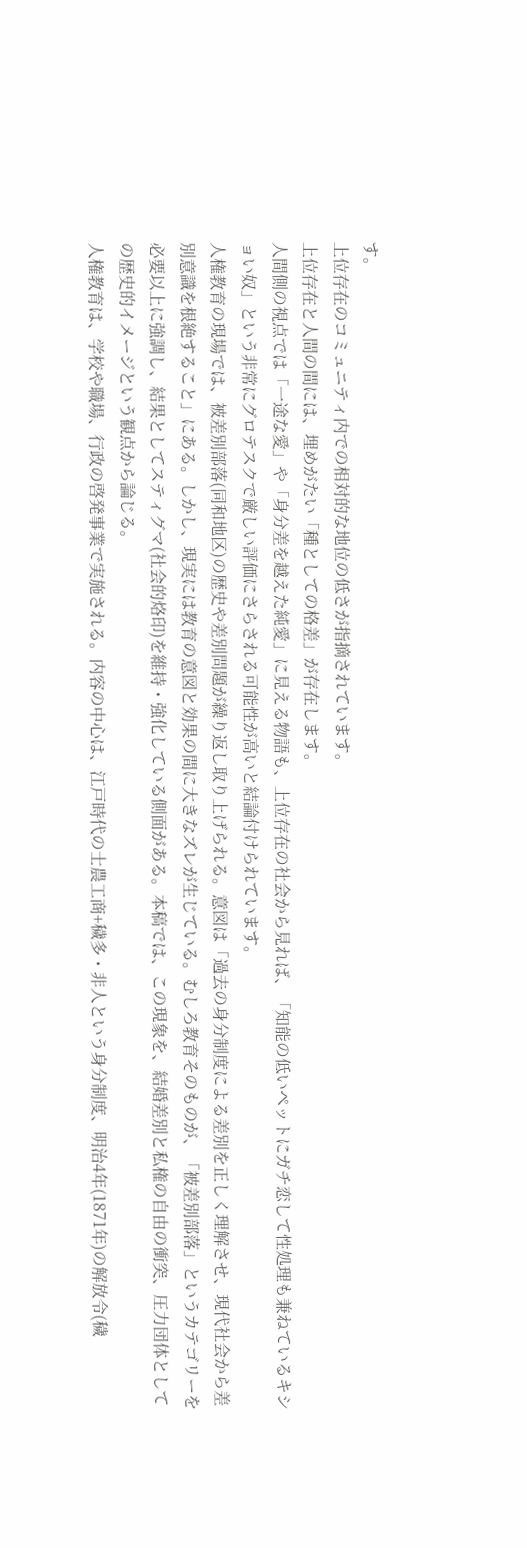す。
上位存在のコミュニティ内での相対的な地位の低さが指摘されています。
上位存在と人間の間には、埋めがたい「種としての格差」が存在します。
人間側の視点では「一途な愛」や「身分差を越えた純愛」に見える物語も、上位存在の社会から見れば、「知能の低いペットにガチ恋して性処理も兼ねているキショい奴」という非常にグロテスクで厳しい評価にさらされる可能性が高いと結論付けられています。
人権教育の現場では、被差別部落(同和地区)の歴史や差別問題が繰り返し取り上げられる。意図は「過去の身分制度による差別を正しく理解させ、現代社会から差別意識を根絶すること」にある。しかし、現実には教育の意図と効果の間に大きなズレが生じている。むしろ教育そのものが、「被差別部落」というカテゴリーを必要以上に強調し、結果としてスティグマ(社会的烙印)を維持・強化している側面がある。本稿では、この現象を、結婚差別と私権の自由の衝突、圧力団体としての歴史的イメージという観点から論じる。
人権教育は、学校や職場、行政の啓発事業で実施される。内容の中心は、江戸時代の士農工商+穢多・非人という身分制度、明治4年(1871年)の解放令(穢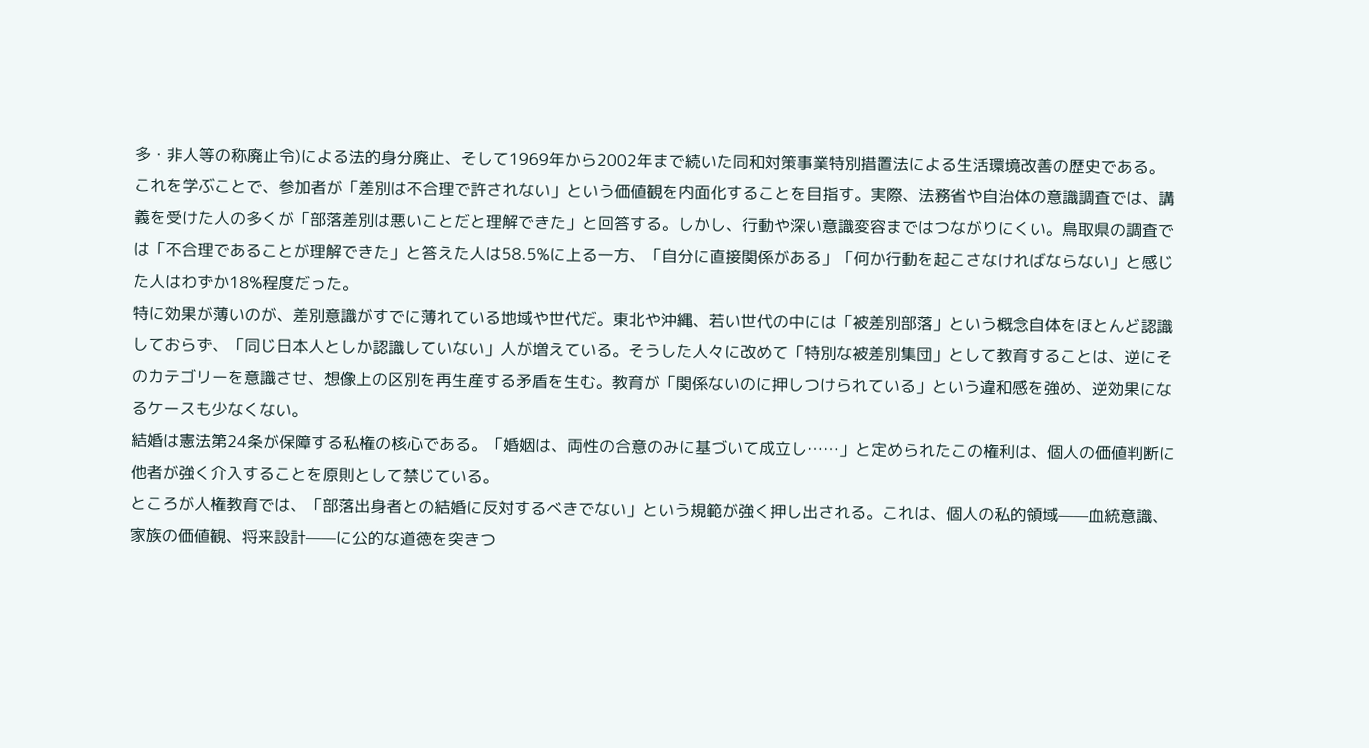多・非人等の称廃止令)による法的身分廃止、そして1969年から2002年まで続いた同和対策事業特別措置法による生活環境改善の歴史である。
これを学ぶことで、参加者が「差別は不合理で許されない」という価値観を内面化することを目指す。実際、法務省や自治体の意識調査では、講義を受けた人の多くが「部落差別は悪いことだと理解できた」と回答する。しかし、行動や深い意識変容まではつながりにくい。鳥取県の調査では「不合理であることが理解できた」と答えた人は58.5%に上る一方、「自分に直接関係がある」「何か行動を起こさなければならない」と感じた人はわずか18%程度だった。
特に効果が薄いのが、差別意識がすでに薄れている地域や世代だ。東北や沖縄、若い世代の中には「被差別部落」という概念自体をほとんど認識しておらず、「同じ日本人としか認識していない」人が増えている。そうした人々に改めて「特別な被差別集団」として教育することは、逆にそのカテゴリーを意識させ、想像上の区別を再生産する矛盾を生む。教育が「関係ないのに押しつけられている」という違和感を強め、逆効果になるケースも少なくない。
結婚は憲法第24条が保障する私権の核心である。「婚姻は、両性の合意のみに基づいて成立し……」と定められたこの権利は、個人の価値判断に他者が強く介入することを原則として禁じている。
ところが人権教育では、「部落出身者との結婚に反対するべきでない」という規範が強く押し出される。これは、個人の私的領域——血統意識、家族の価値観、将来設計——に公的な道徳を突きつ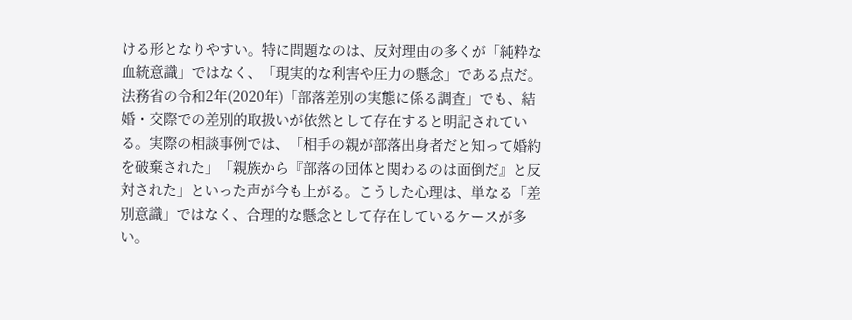ける形となりやすい。特に問題なのは、反対理由の多くが「純粋な血統意識」ではなく、「現実的な利害や圧力の懸念」である点だ。
法務省の令和2年(2020年)「部落差別の実態に係る調査」でも、結婚・交際での差別的取扱いが依然として存在すると明記されている。実際の相談事例では、「相手の親が部落出身者だと知って婚約を破棄された」「親族から『部落の団体と関わるのは面倒だ』と反対された」といった声が今も上がる。こうした心理は、単なる「差別意識」ではなく、合理的な懸念として存在しているケースが多い。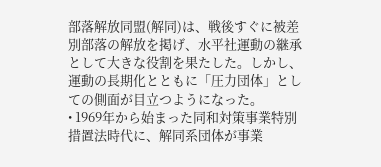部落解放同盟(解同)は、戦後すぐに被差別部落の解放を掲げ、水平社運動の継承として大きな役割を果たした。しかし、運動の長期化とともに「圧力団体」としての側面が目立つようになった。
• 1969年から始まった同和対策事業特別措置法時代に、解同系団体が事業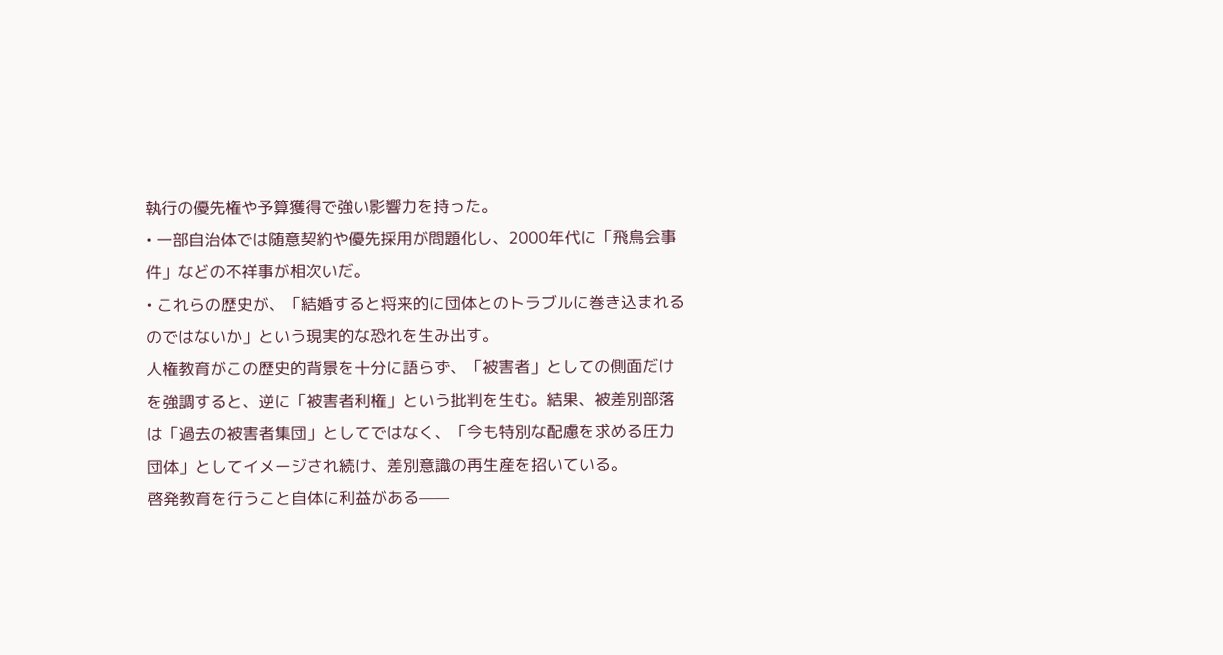執行の優先権や予算獲得で強い影響力を持った。
• 一部自治体では随意契約や優先採用が問題化し、2000年代に「飛鳥会事件」などの不祥事が相次いだ。
• これらの歴史が、「結婚すると将来的に団体とのトラブルに巻き込まれるのではないか」という現実的な恐れを生み出す。
人権教育がこの歴史的背景を十分に語らず、「被害者」としての側面だけを強調すると、逆に「被害者利権」という批判を生む。結果、被差別部落は「過去の被害者集団」としてではなく、「今も特別な配慮を求める圧力団体」としてイメージされ続け、差別意識の再生産を招いている。
啓発教育を行うこと自体に利益がある——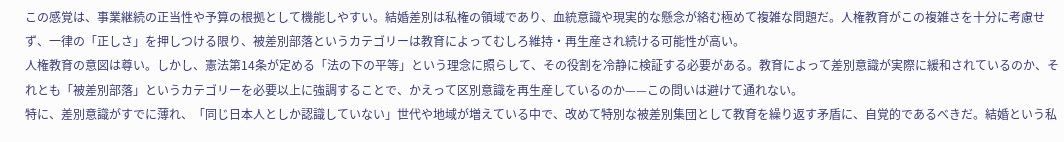この感覚は、事業継続の正当性や予算の根拠として機能しやすい。結婚差別は私権の領域であり、血統意識や現実的な懸念が絡む極めて複雑な問題だ。人権教育がこの複雑さを十分に考慮せず、一律の「正しさ」を押しつける限り、被差別部落というカテゴリーは教育によってむしろ維持・再生産され続ける可能性が高い。
人権教育の意図は尊い。しかし、憲法第14条が定める「法の下の平等」という理念に照らして、その役割を冷静に検証する必要がある。教育によって差別意識が実際に緩和されているのか、それとも「被差別部落」というカテゴリーを必要以上に強調することで、かえって区別意識を再生産しているのか——この問いは避けて通れない。
特に、差別意識がすでに薄れ、「同じ日本人としか認識していない」世代や地域が増えている中で、改めて特別な被差別集団として教育を繰り返す矛盾に、自覚的であるべきだ。結婚という私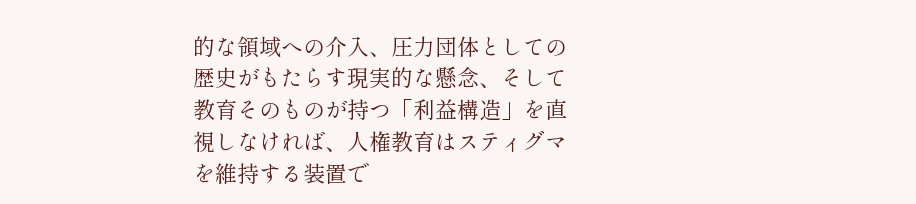的な領域への介入、圧力団体としての歴史がもたらす現実的な懸念、そして教育そのものが持つ「利益構造」を直視しなければ、人権教育はスティグマを維持する装置で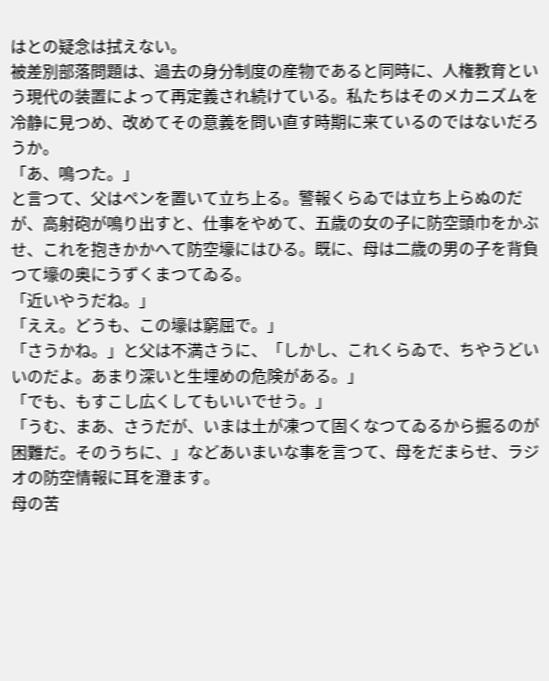はとの疑念は拭えない。
被差別部落問題は、過去の身分制度の産物であると同時に、人権教育という現代の装置によって再定義され続けている。私たちはそのメカニズムを冷静に見つめ、改めてその意義を問い直す時期に来ているのではないだろうか。
「あ、鳴つた。」
と言つて、父はペンを置いて立ち上る。警報くらゐでは立ち上らぬのだが、高射砲が鳴り出すと、仕事をやめて、五歳の女の子に防空頭巾をかぶせ、これを抱きかかへて防空壕にはひる。既に、母は二歳の男の子を背負つて壕の奥にうずくまつてゐる。
「近いやうだね。」
「ええ。どうも、この壕は窮屈で。」
「さうかね。」と父は不満さうに、「しかし、これくらゐで、ちやうどいいのだよ。あまり深いと生埋めの危険がある。」
「でも、もすこし広くしてもいいでせう。」
「うむ、まあ、さうだが、いまは土が凍つて固くなつてゐるから掘るのが困難だ。そのうちに、」などあいまいな事を言つて、母をだまらせ、ラジオの防空情報に耳を澄ます。
母の苦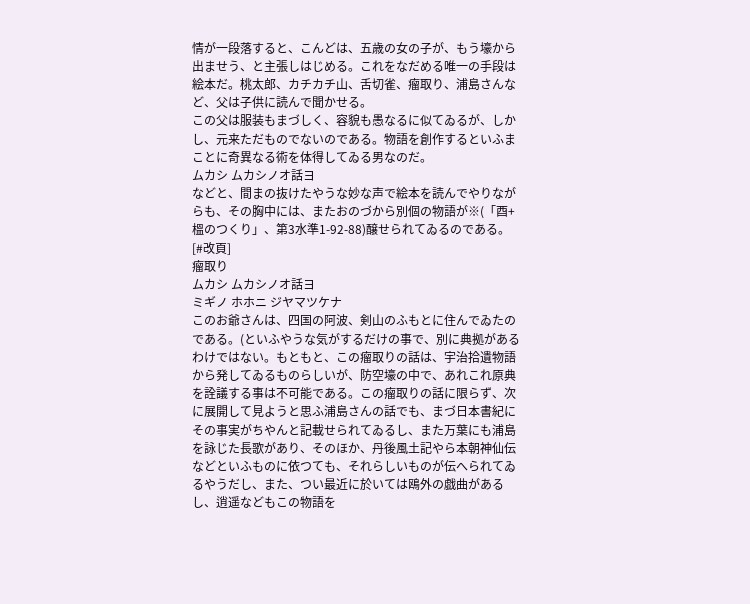情が一段落すると、こんどは、五歳の女の子が、もう壕から出ませう、と主張しはじめる。これをなだめる唯一の手段は絵本だ。桃太郎、カチカチ山、舌切雀、瘤取り、浦島さんなど、父は子供に読んで聞かせる。
この父は服装もまづしく、容貌も愚なるに似てゐるが、しかし、元来ただものでないのである。物語を創作するといふまことに奇異なる術を体得してゐる男なのだ。
ムカシ ムカシノオ話ヨ
などと、間まの抜けたやうな妙な声で絵本を読んでやりながらも、その胸中には、またおのづから別個の物語が※(「酉+榲のつくり」、第3水準1-92-88)醸せられてゐるのである。
[#改頁]
瘤取り
ムカシ ムカシノオ話ヨ
ミギノ ホホニ ジヤマツケナ
このお爺さんは、四国の阿波、剣山のふもとに住んでゐたのである。(といふやうな気がするだけの事で、別に典拠があるわけではない。もともと、この瘤取りの話は、宇治拾遺物語から発してゐるものらしいが、防空壕の中で、あれこれ原典を詮議する事は不可能である。この瘤取りの話に限らず、次に展開して見ようと思ふ浦島さんの話でも、まづ日本書紀にその事実がちやんと記載せられてゐるし、また万葉にも浦島を詠じた長歌があり、そのほか、丹後風土記やら本朝神仙伝などといふものに依つても、それらしいものが伝へられてゐるやうだし、また、つい最近に於いては鴎外の戯曲があるし、逍遥などもこの物語を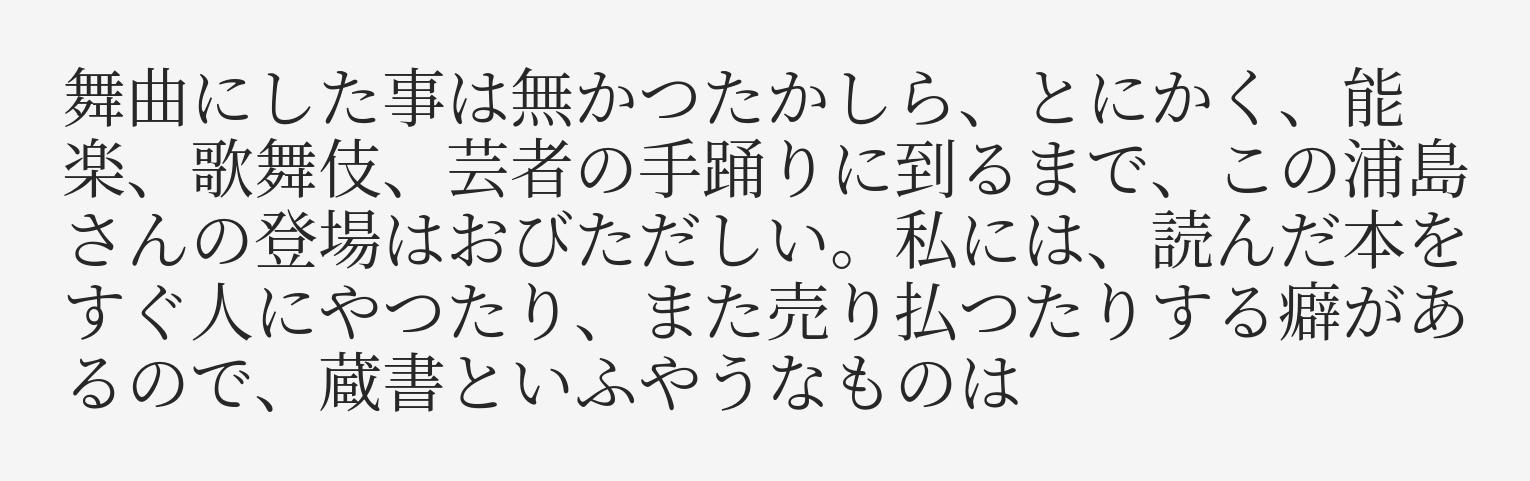舞曲にした事は無かつたかしら、とにかく、能楽、歌舞伎、芸者の手踊りに到るまで、この浦島さんの登場はおびただしい。私には、読んだ本をすぐ人にやつたり、また売り払つたりする癖があるので、蔵書といふやうなものは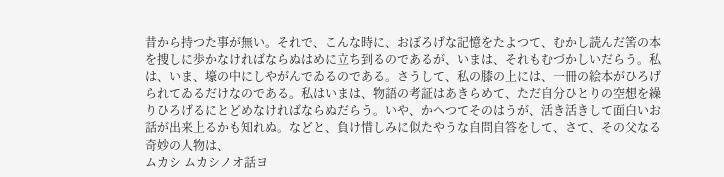昔から持つた事が無い。それで、こんな時に、おぼろげな記憶をたよつて、むかし読んだ筈の本を捜しに歩かなければならぬはめに立ち到るのであるが、いまは、それもむづかしいだらう。私は、いま、壕の中にしやがんでゐるのである。さうして、私の膝の上には、一冊の絵本がひろげられてゐるだけなのである。私はいまは、物語の考証はあきらめて、ただ自分ひとりの空想を繰りひろげるにとどめなければならぬだらう。いや、かへつてそのはうが、活き活きして面白いお話が出来上るかも知れぬ。などと、負け惜しみに似たやうな自問自答をして、さて、その父なる奇妙の人物は、
ムカシ ムカシノオ話ヨ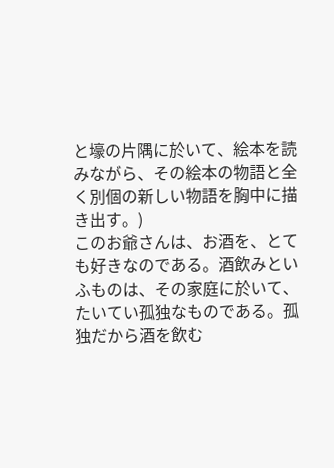と壕の片隅に於いて、絵本を読みながら、その絵本の物語と全く別個の新しい物語を胸中に描き出す。)
このお爺さんは、お酒を、とても好きなのである。酒飲みといふものは、その家庭に於いて、たいてい孤独なものである。孤独だから酒を飲む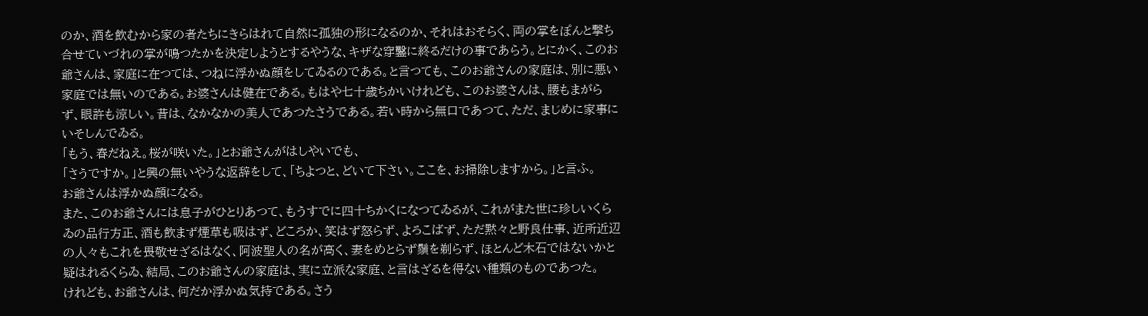のか、酒を飲むから家の者たちにきらはれて自然に孤独の形になるのか、それはおそらく、両の掌をぽんと撃ち合せていづれの掌が鳴つたかを決定しようとするやうな、キザな穿鑿に終るだけの事であらう。とにかく、このお爺さんは、家庭に在つては、つねに浮かぬ顔をしてゐるのである。と言つても、このお爺さんの家庭は、別に悪い家庭では無いのである。お婆さんは健在である。もはや七十歳ちかいけれども、このお婆さんは、腰もまがらず、眼許も涼しい。昔は、なかなかの美人であつたさうである。若い時から無口であつて、ただ、まじめに家事にいそしんでゐる。
「もう、春だねえ。桜が咲いた。」とお爺さんがはしやいでも、
「さうですか。」と興の無いやうな返辞をして、「ちよつと、どいて下さい。ここを、お掃除しますから。」と言ふ。
お爺さんは浮かぬ顔になる。
また、このお爺さんには息子がひとりあつて、もうすでに四十ちかくになつてゐるが、これがまた世に珍しいくらゐの品行方正、酒も飲まず煙草も吸はず、どころか、笑はず怒らず、よろこばず、ただ黙々と野良仕事、近所近辺の人々もこれを畏敬せざるはなく、阿波聖人の名が高く、妻をめとらず鬚を剃らず、ほとんど木石ではないかと疑はれるくらゐ、結局、このお爺さんの家庭は、実に立派な家庭、と言はざるを得ない種類のものであつた。
けれども、お爺さんは、何だか浮かぬ気持である。さう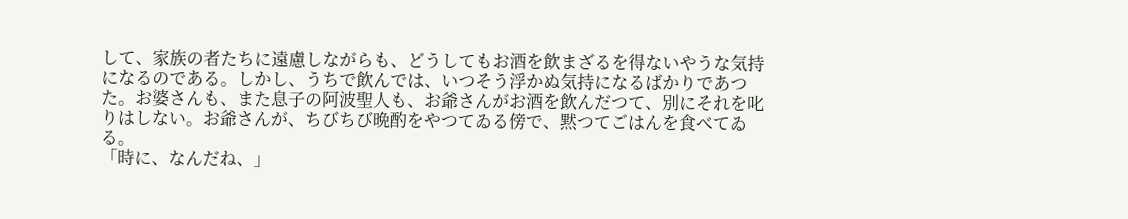して、家族の者たちに遠慮しながらも、どうしてもお酒を飲まざるを得ないやうな気持になるのである。しかし、うちで飲んでは、いつそう浮かぬ気持になるばかりであつた。お婆さんも、また息子の阿波聖人も、お爺さんがお酒を飲んだつて、別にそれを叱りはしない。お爺さんが、ちびちび晩酌をやつてゐる傍で、黙つてごはんを食べてゐる。
「時に、なんだね、」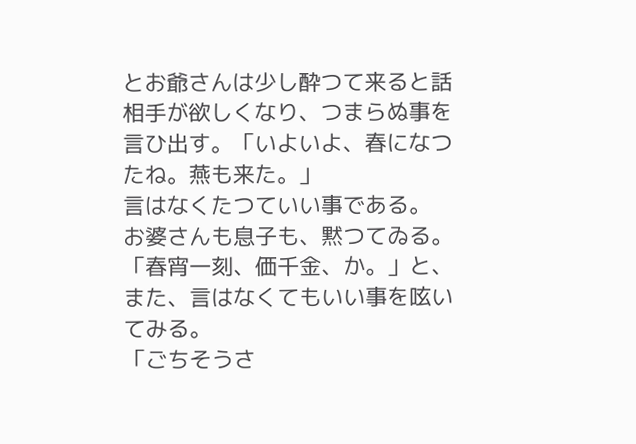とお爺さんは少し酔つて来ると話相手が欲しくなり、つまらぬ事を言ひ出す。「いよいよ、春になつたね。燕も来た。」
言はなくたつていい事である。
お婆さんも息子も、黙つてゐる。
「春宵一刻、価千金、か。」と、また、言はなくてもいい事を呟いてみる。
「ごちそうさ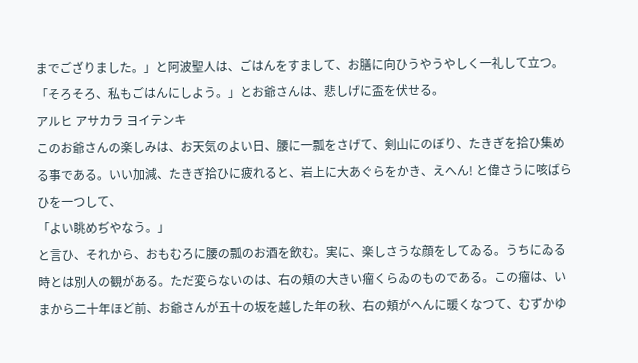までござりました。」と阿波聖人は、ごはんをすまして、お膳に向ひうやうやしく一礼して立つ。
「そろそろ、私もごはんにしよう。」とお爺さんは、悲しげに盃を伏せる。
アルヒ アサカラ ヨイテンキ
このお爺さんの楽しみは、お天気のよい日、腰に一瓢をさげて、剣山にのぼり、たきぎを拾ひ集める事である。いい加減、たきぎ拾ひに疲れると、岩上に大あぐらをかき、えへん! と偉さうに咳ばらひを一つして、
「よい眺めぢやなう。」
と言ひ、それから、おもむろに腰の瓢のお酒を飲む。実に、楽しさうな顔をしてゐる。うちにゐる時とは別人の観がある。ただ変らないのは、右の頬の大きい瘤くらゐのものである。この瘤は、いまから二十年ほど前、お爺さんが五十の坂を越した年の秋、右の頬がへんに暖くなつて、むずかゆ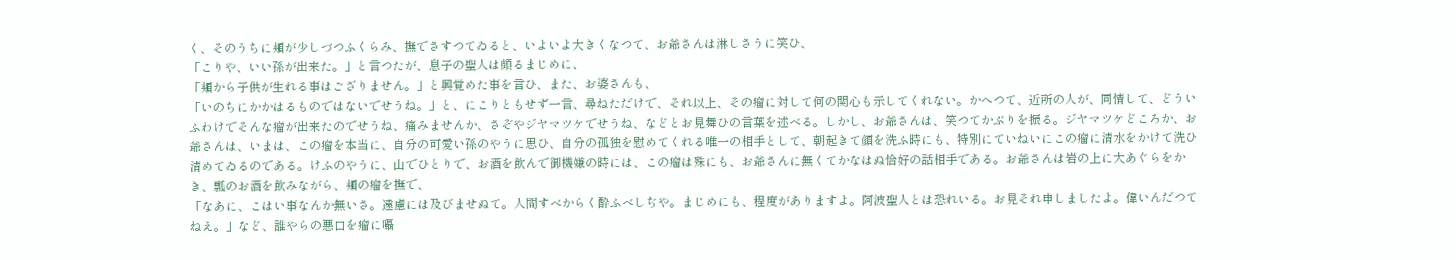く、そのうちに頬が少しづつふくらみ、撫でさすつてゐると、いよいよ大きくなつて、お爺さんは淋しさうに笑ひ、
「こりや、いい孫が出来た。」と言つたが、息子の聖人は頗るまじめに、
「頬から子供が生れる事はござりません。」と興覚めた事を言ひ、また、お婆さんも、
「いのちにかかはるものではないでせうね。」と、にこりともせず一言、尋ねただけで、それ以上、その瘤に対して何の関心も示してくれない。かへつて、近所の人が、同情して、どういふわけでそんな瘤が出来たのでせうね、痛みませんか、さぞやジヤマツケでせうね、などとお見舞ひの言葉を述べる。しかし、お爺さんは、笑つてかぶりを振る。ジヤマツケどころか、お爺さんは、いまは、この瘤を本当に、自分の可愛い孫のやうに思ひ、自分の孤独を慰めてくれる唯一の相手として、朝起きて顔を洗ふ時にも、特別にていねいにこの瘤に清水をかけて洗ひ清めてゐるのである。けふのやうに、山でひとりで、お酒を飲んで御機嫌の時には、この瘤は殊にも、お爺さんに無くてかなはぬ恰好の話相手である。お爺さんは岩の上に大あぐらをかき、瓢のお酒を飲みながら、頬の瘤を撫で、
「なあに、こはい事なんか無いさ。遠慮には及びませぬて。人間すべからく酔ふべしぢや。まじめにも、程度がありますよ。阿波聖人とは恐れいる。お見それ申しましたよ。偉いんだつてねえ。」など、誰やらの悪口を瘤に囁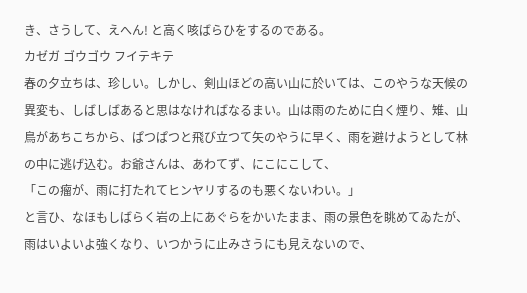き、さうして、えへん! と高く咳ばらひをするのである。
カゼガ ゴウゴウ フイテキテ
春の夕立ちは、珍しい。しかし、剣山ほどの高い山に於いては、このやうな天候の異変も、しばしばあると思はなければなるまい。山は雨のために白く煙り、雉、山鳥があちこちから、ぱつぱつと飛び立つて矢のやうに早く、雨を避けようとして林の中に逃げ込む。お爺さんは、あわてず、にこにこして、
「この瘤が、雨に打たれてヒンヤリするのも悪くないわい。」
と言ひ、なほもしばらく岩の上にあぐらをかいたまま、雨の景色を眺めてゐたが、雨はいよいよ強くなり、いつかうに止みさうにも見えないので、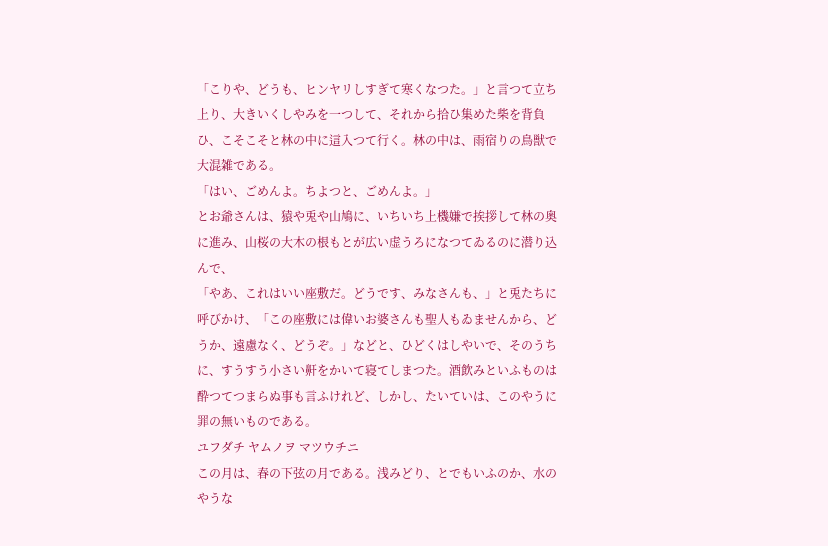「こりや、どうも、ヒンヤリしすぎて寒くなつた。」と言つて立ち上り、大きいくしやみを一つして、それから拾ひ集めた柴を背負ひ、こそこそと林の中に這入つて行く。林の中は、雨宿りの鳥獣で大混雑である。
「はい、ごめんよ。ちよつと、ごめんよ。」
とお爺さんは、猿や兎や山鳩に、いちいち上機嫌で挨拶して林の奥に進み、山桜の大木の根もとが広い虚うろになつてゐるのに潜り込んで、
「やあ、これはいい座敷だ。どうです、みなさんも、」と兎たちに呼びかけ、「この座敷には偉いお婆さんも聖人もゐませんから、どうか、遠慮なく、どうぞ。」などと、ひどくはしやいで、そのうちに、すうすう小さい鼾をかいて寝てしまつた。酒飲みといふものは酔つてつまらぬ事も言ふけれど、しかし、たいていは、このやうに罪の無いものである。
ユフダチ ヤムノヲ マツウチニ
この月は、春の下弦の月である。浅みどり、とでもいふのか、水のやうな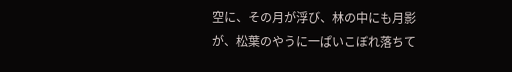空に、その月が浮び、林の中にも月影が、松葉のやうに一ぱいこぼれ落ちて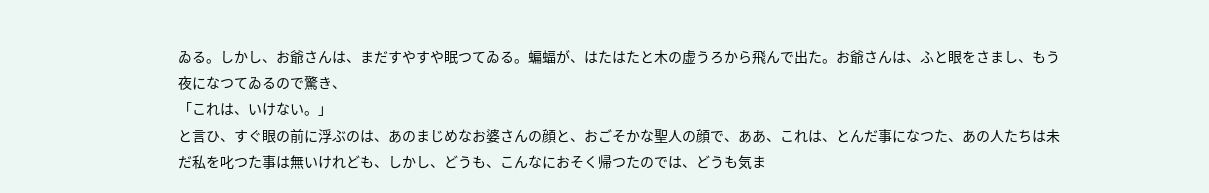ゐる。しかし、お爺さんは、まだすやすや眠つてゐる。蝙蝠が、はたはたと木の虚うろから飛んで出た。お爺さんは、ふと眼をさまし、もう夜になつてゐるので驚き、
「これは、いけない。」
と言ひ、すぐ眼の前に浮ぶのは、あのまじめなお婆さんの顔と、おごそかな聖人の顔で、ああ、これは、とんだ事になつた、あの人たちは未だ私を叱つた事は無いけれども、しかし、どうも、こんなにおそく帰つたのでは、どうも気ま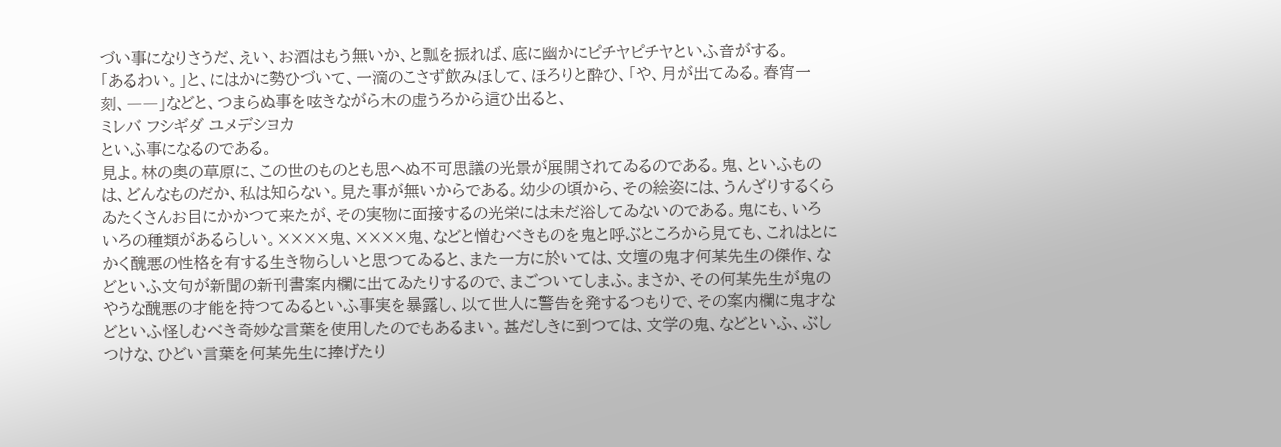づい事になりさうだ、えい、お酒はもう無いか、と瓢を振れば、底に幽かにピチヤピチヤといふ音がする。
「あるわい。」と、にはかに勢ひづいて、一滴のこさず飲みほして、ほろりと酔ひ、「や、月が出てゐる。春宵一刻、――」などと、つまらぬ事を呟きながら木の虚うろから這ひ出ると、
ミレバ フシギダ ユメデシヨカ
といふ事になるのである。
見よ。林の奥の草原に、この世のものとも思へぬ不可思議の光景が展開されてゐるのである。鬼、といふものは、どんなものだか、私は知らない。見た事が無いからである。幼少の頃から、その絵姿には、うんざりするくらゐたくさんお目にかかつて来たが、その実物に面接するの光栄には未だ浴してゐないのである。鬼にも、いろいろの種類があるらしい。××××鬼、××××鬼、などと憎むべきものを鬼と呼ぶところから見ても、これはとにかく醜悪の性格を有する生き物らしいと思つてゐると、また一方に於いては、文壇の鬼才何某先生の傑作、などといふ文句が新聞の新刊書案内欄に出てゐたりするので、まごついてしまふ。まさか、その何某先生が鬼のやうな醜悪の才能を持つてゐるといふ事実を暴露し、以て世人に警告を発するつもりで、その案内欄に鬼才などといふ怪しむべき奇妙な言葉を使用したのでもあるまい。甚だしきに到つては、文学の鬼、などといふ、ぶしつけな、ひどい言葉を何某先生に捧げたり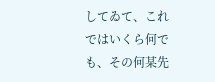してゐて、これではいくら何でも、その何某先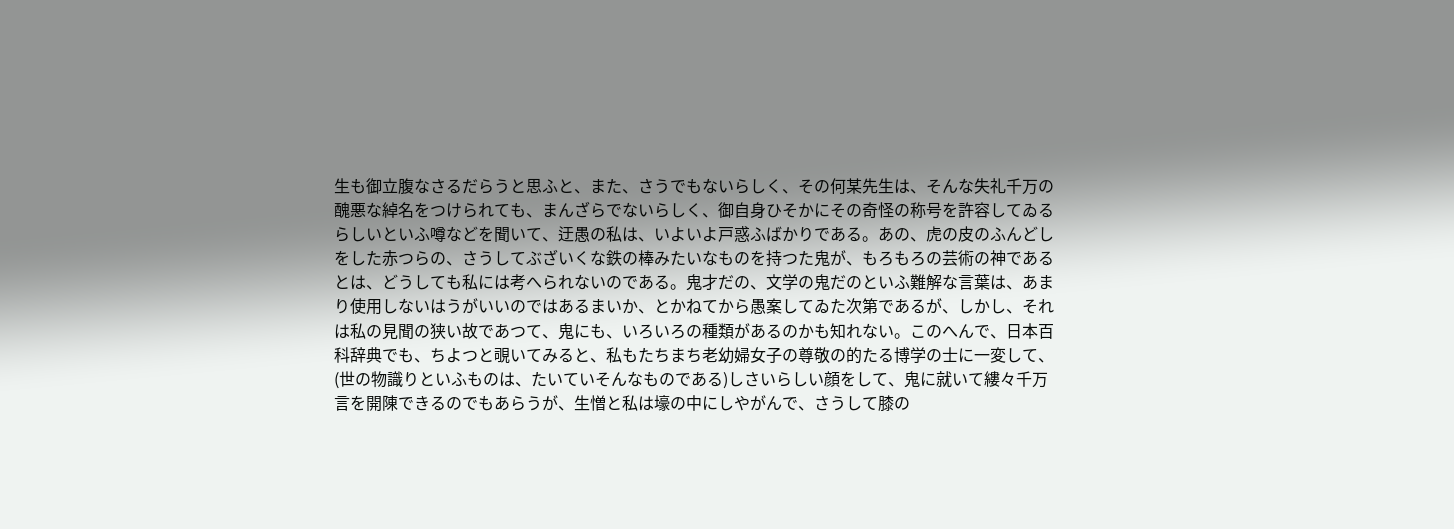生も御立腹なさるだらうと思ふと、また、さうでもないらしく、その何某先生は、そんな失礼千万の醜悪な綽名をつけられても、まんざらでないらしく、御自身ひそかにその奇怪の称号を許容してゐるらしいといふ噂などを聞いて、迂愚の私は、いよいよ戸惑ふばかりである。あの、虎の皮のふんどしをした赤つらの、さうしてぶざいくな鉄の棒みたいなものを持つた鬼が、もろもろの芸術の神であるとは、どうしても私には考へられないのである。鬼才だの、文学の鬼だのといふ難解な言葉は、あまり使用しないはうがいいのではあるまいか、とかねてから愚案してゐた次第であるが、しかし、それは私の見聞の狭い故であつて、鬼にも、いろいろの種類があるのかも知れない。このへんで、日本百科辞典でも、ちよつと覗いてみると、私もたちまち老幼婦女子の尊敬の的たる博学の士に一変して、(世の物識りといふものは、たいていそんなものである)しさいらしい顔をして、鬼に就いて縷々千万言を開陳できるのでもあらうが、生憎と私は壕の中にしやがんで、さうして膝の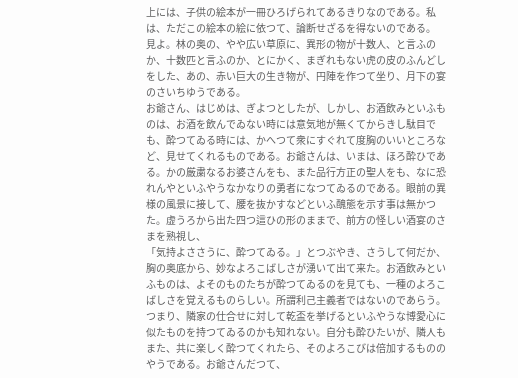上には、子供の絵本が一冊ひろげられてあるきりなのである。私は、ただこの絵本の絵に依つて、論断せざるを得ないのである。
見よ。林の奥の、やや広い草原に、異形の物が十数人、と言ふのか、十数匹と言ふのか、とにかく、まぎれもない虎の皮のふんどしをした、あの、赤い巨大の生き物が、円陣を作つて坐り、月下の宴のさいちゆうである。
お爺さん、はじめは、ぎよつとしたが、しかし、お酒飲みといふものは、お酒を飲んでゐない時には意気地が無くてからきし駄目でも、酔つてゐる時には、かへつて衆にすぐれて度胸のいいところなど、見せてくれるものである。お爺さんは、いまは、ほろ酔ひである。かの厳粛なるお婆さんをも、また品行方正の聖人をも、なに恐れんやといふやうなかなりの勇者になつてゐるのである。眼前の異様の風景に接して、腰を抜かすなどといふ醜態を示す事は無かつた。虚うろから出た四つ這ひの形のままで、前方の怪しい酒宴のさまを熟視し、
「気持よささうに、酔つてゐる。」とつぶやき、さうして何だか、胸の奥底から、妙なよろこばしさが湧いて出て来た。お酒飲みといふものは、よそのものたちが酔つてゐるのを見ても、一種のよろこばしさを覚えるものらしい。所謂利己主義者ではないのであらう。つまり、隣家の仕合せに対して乾盃を挙げるといふやうな博愛心に似たものを持つてゐるのかも知れない。自分も酔ひたいが、隣人もまた、共に楽しく酔つてくれたら、そのよろこびは倍加するもののやうである。お爺さんだつて、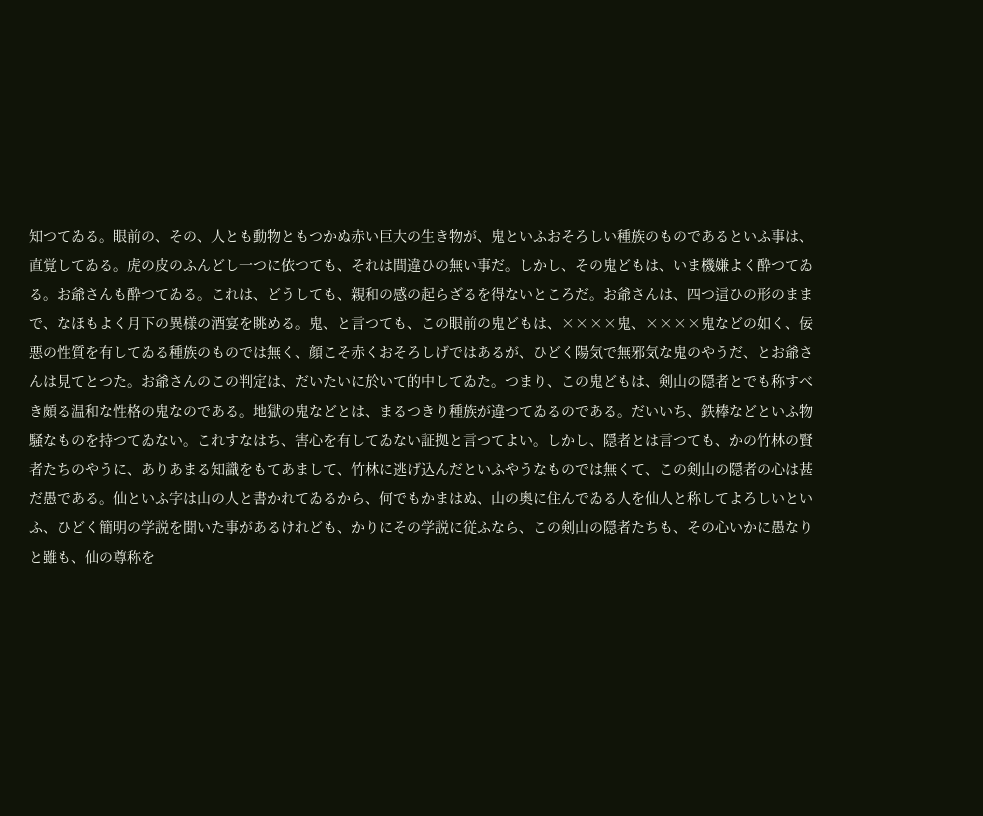知つてゐる。眼前の、その、人とも動物ともつかぬ赤い巨大の生き物が、鬼といふおそろしい種族のものであるといふ事は、直覚してゐる。虎の皮のふんどし一つに依つても、それは間違ひの無い事だ。しかし、その鬼どもは、いま機嫌よく酔つてゐる。お爺さんも酔つてゐる。これは、どうしても、親和の感の起らざるを得ないところだ。お爺さんは、四つ這ひの形のままで、なほもよく月下の異様の酒宴を眺める。鬼、と言つても、この眼前の鬼どもは、××××鬼、××××鬼などの如く、佞悪の性質を有してゐる種族のものでは無く、顔こそ赤くおそろしげではあるが、ひどく陽気で無邪気な鬼のやうだ、とお爺さんは見てとつた。お爺さんのこの判定は、だいたいに於いて的中してゐた。つまり、この鬼どもは、剣山の隠者とでも称すべき頗る温和な性格の鬼なのである。地獄の鬼などとは、まるつきり種族が違つてゐるのである。だいいち、鉄棒などといふ物騒なものを持つてゐない。これすなはち、害心を有してゐない証拠と言つてよい。しかし、隠者とは言つても、かの竹林の賢者たちのやうに、ありあまる知識をもてあまして、竹林に逃げ込んだといふやうなものでは無くて、この剣山の隠者の心は甚だ愚である。仙といふ字は山の人と書かれてゐるから、何でもかまはぬ、山の奥に住んでゐる人を仙人と称してよろしいといふ、ひどく簡明の学説を聞いた事があるけれども、かりにその学説に従ふなら、この剣山の隠者たちも、その心いかに愚なりと雖も、仙の尊称を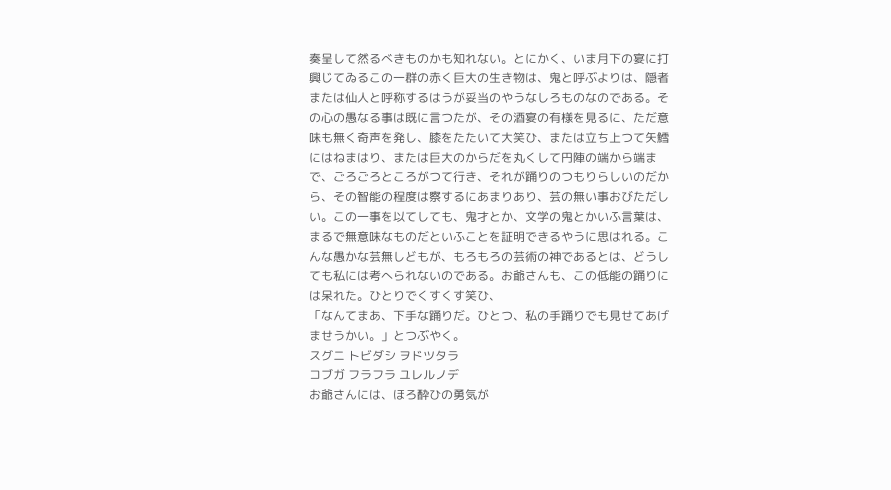奏呈して然るべきものかも知れない。とにかく、いま月下の宴に打興じてゐるこの一群の赤く巨大の生き物は、鬼と呼ぶよりは、隠者または仙人と呼称するはうが妥当のやうなしろものなのである。その心の愚なる事は既に言つたが、その酒宴の有様を見るに、ただ意味も無く奇声を発し、膝をたたいて大笑ひ、または立ち上つて矢鱈にはねまはり、または巨大のからだを丸くして円陣の端から端まで、ごろごろところがつて行き、それが踊りのつもりらしいのだから、その智能の程度は察するにあまりあり、芸の無い事おびただしい。この一事を以てしても、鬼才とか、文学の鬼とかいふ言葉は、まるで無意味なものだといふことを証明できるやうに思はれる。こんな愚かな芸無しどもが、もろもろの芸術の神であるとは、どうしても私には考へられないのである。お爺さんも、この低能の踊りには呆れた。ひとりでくすくす笑ひ、
「なんてまあ、下手な踊りだ。ひとつ、私の手踊りでも見せてあげませうかい。」とつぶやく。
スグニ トビダシ ヲドツタラ
コブガ フラフラ ユレルノデ
お爺さんには、ほろ酔ひの勇気が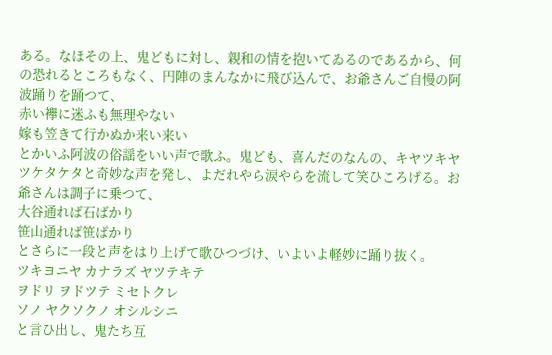ある。なほその上、鬼どもに対し、親和の情を抱いてゐるのであるから、何の恐れるところもなく、円陣のまんなかに飛び込んで、お爺さんご自慢の阿波踊りを踊つて、
赤い襷に迷ふも無理やない
嫁も笠きて行かぬか来い来い
とかいふ阿波の俗謡をいい声で歌ふ。鬼ども、喜んだのなんの、キヤツキヤツケタケタと奇妙な声を発し、よだれやら涙やらを流して笑ひころげる。お爺さんは調子に乗つて、
大谷通れば石ばかり
笹山通れば笹ばかり
とさらに一段と声をはり上げて歌ひつづけ、いよいよ軽妙に踊り抜く。
ツキヨニヤ カナラズ ヤツテキテ
ヲドリ ヲドツテ ミセトクレ
ソノ ヤクソクノ オシルシニ
と言ひ出し、鬼たち互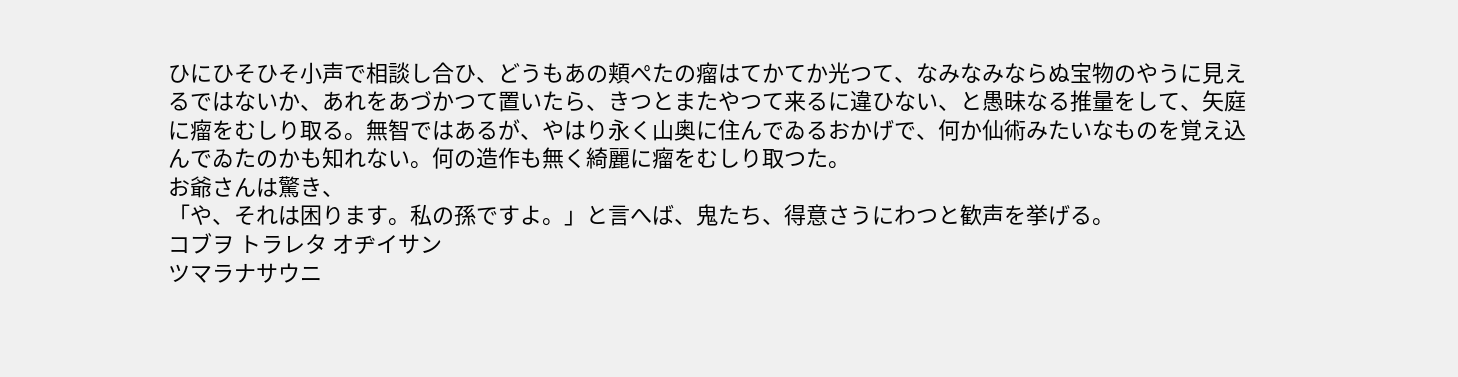ひにひそひそ小声で相談し合ひ、どうもあの頬ぺたの瘤はてかてか光つて、なみなみならぬ宝物のやうに見えるではないか、あれをあづかつて置いたら、きつとまたやつて来るに違ひない、と愚昧なる推量をして、矢庭に瘤をむしり取る。無智ではあるが、やはり永く山奥に住んでゐるおかげで、何か仙術みたいなものを覚え込んでゐたのかも知れない。何の造作も無く綺麗に瘤をむしり取つた。
お爺さんは驚き、
「や、それは困ります。私の孫ですよ。」と言へば、鬼たち、得意さうにわつと歓声を挙げる。
コブヲ トラレタ オヂイサン
ツマラナサウニ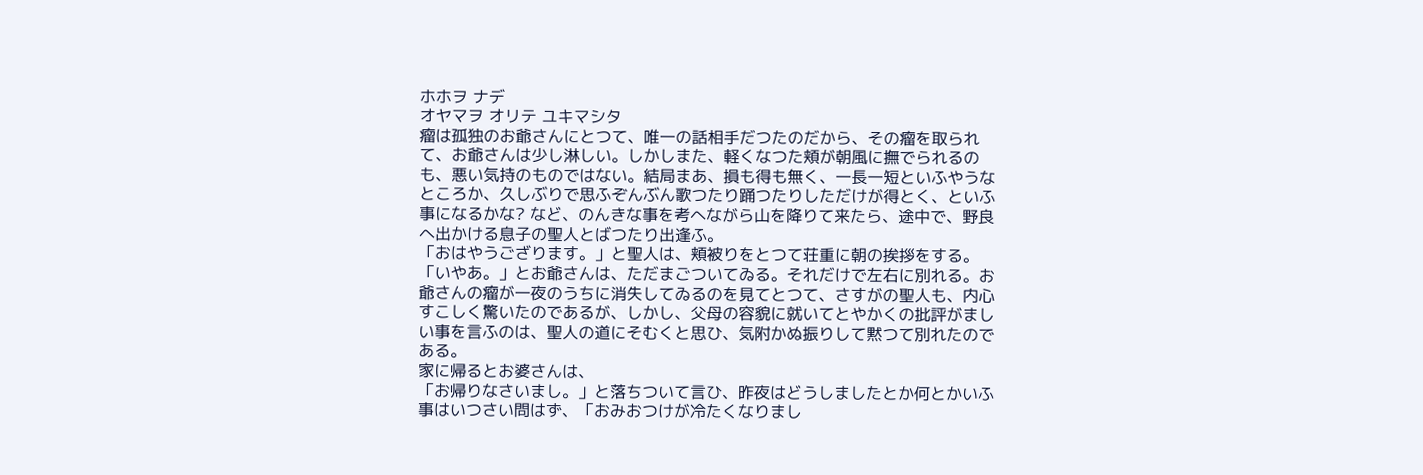ホホヲ ナデ
オヤマヲ オリテ ユキマシタ
瘤は孤独のお爺さんにとつて、唯一の話相手だつたのだから、その瘤を取られて、お爺さんは少し淋しい。しかしまた、軽くなつた頬が朝風に撫でられるのも、悪い気持のものではない。結局まあ、損も得も無く、一長一短といふやうなところか、久しぶりで思ふぞんぶん歌つたり踊つたりしただけが得とく、といふ事になるかな? など、のんきな事を考へながら山を降りて来たら、途中で、野良へ出かける息子の聖人とばつたり出逢ふ。
「おはやうござります。」と聖人は、頬被りをとつて荘重に朝の挨拶をする。
「いやあ。」とお爺さんは、ただまごついてゐる。それだけで左右に別れる。お爺さんの瘤が一夜のうちに消失してゐるのを見てとつて、さすがの聖人も、内心すこしく驚いたのであるが、しかし、父母の容貌に就いてとやかくの批評がましい事を言ふのは、聖人の道にそむくと思ひ、気附かぬ振りして黙つて別れたのである。
家に帰るとお婆さんは、
「お帰りなさいまし。」と落ちついて言ひ、昨夜はどうしましたとか何とかいふ事はいつさい問はず、「おみおつけが冷たくなりまし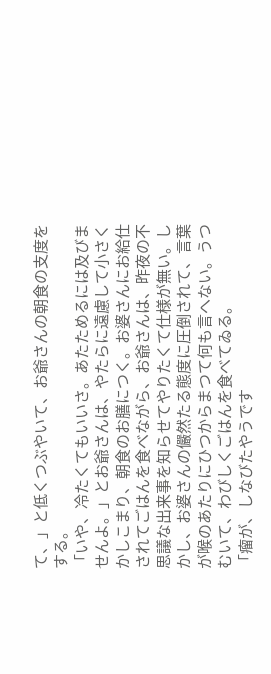て、」と低くつぶやいて、お爺さんの朝食の支度をする。
「いや、冷たくてもいいさ。あたためるには及びませんよ。」とお爺さんは、やたらに遠慮して小さくかしこまり、朝食のお膳につく。お婆さんにお給仕されてごはんを食べながら、お爺さんは、昨夜の不思議な出来事を知らせてやりたくて仕様が無い。しかし、お婆さんの儼然たる態度に圧倒されて、言葉が喉のあたりにひつからまつて何も言へない。うつむいて、わびしくごはんを食べてゐる。
「瘤が、しなびたやうです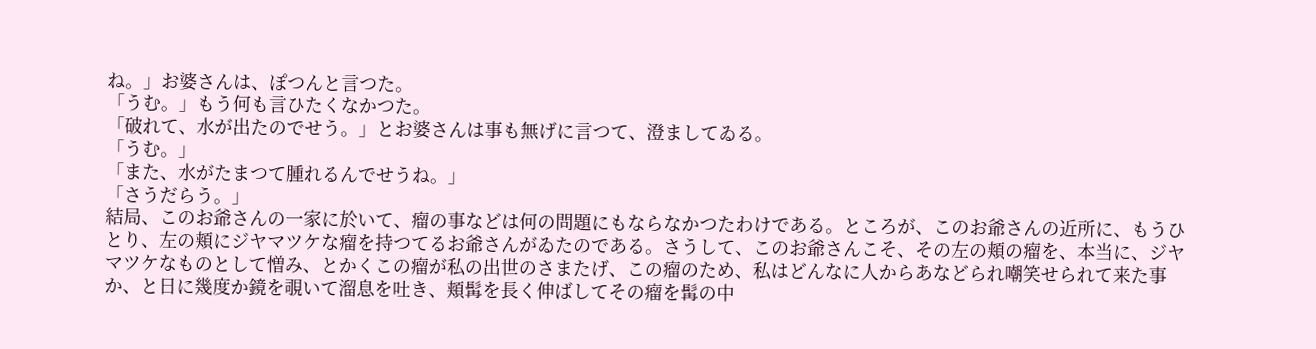ね。」お婆さんは、ぽつんと言つた。
「うむ。」もう何も言ひたくなかつた。
「破れて、水が出たのでせう。」とお婆さんは事も無げに言つて、澄ましてゐる。
「うむ。」
「また、水がたまつて腫れるんでせうね。」
「さうだらう。」
結局、このお爺さんの一家に於いて、瘤の事などは何の問題にもならなかつたわけである。ところが、このお爺さんの近所に、もうひとり、左の頬にジヤマツケな瘤を持つてるお爺さんがゐたのである。さうして、このお爺さんこそ、その左の頬の瘤を、本当に、ジヤマツケなものとして憎み、とかくこの瘤が私の出世のさまたげ、この瘤のため、私はどんなに人からあなどられ嘲笑せられて来た事か、と日に幾度か鏡を覗いて溜息を吐き、頬髯を長く伸ばしてその瘤を髯の中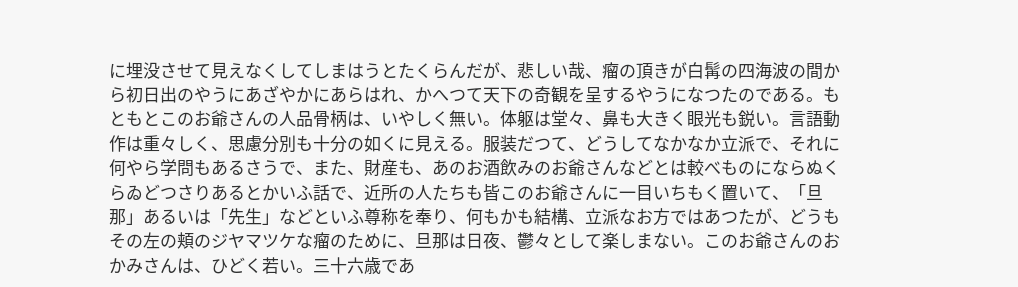に埋没させて見えなくしてしまはうとたくらんだが、悲しい哉、瘤の頂きが白髯の四海波の間から初日出のやうにあざやかにあらはれ、かへつて天下の奇観を呈するやうになつたのである。もともとこのお爺さんの人品骨柄は、いやしく無い。体躯は堂々、鼻も大きく眼光も鋭い。言語動作は重々しく、思慮分別も十分の如くに見える。服装だつて、どうしてなかなか立派で、それに何やら学問もあるさうで、また、財産も、あのお酒飲みのお爺さんなどとは較べものにならぬくらゐどつさりあるとかいふ話で、近所の人たちも皆このお爺さんに一目いちもく置いて、「旦那」あるいは「先生」などといふ尊称を奉り、何もかも結構、立派なお方ではあつたが、どうもその左の頬のジヤマツケな瘤のために、旦那は日夜、鬱々として楽しまない。このお爺さんのおかみさんは、ひどく若い。三十六歳であ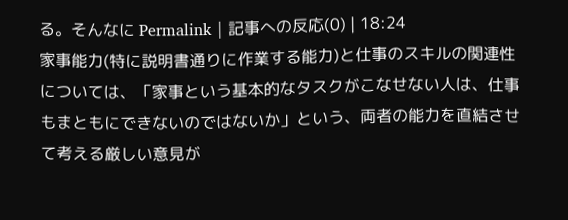る。そんなに Permalink | 記事への反応(0) | 18:24
家事能力(特に説明書通りに作業する能力)と仕事のスキルの関連性については、「家事という基本的なタスクがこなせない人は、仕事もまともにできないのではないか」という、両者の能力を直結させて考える厳しい意見が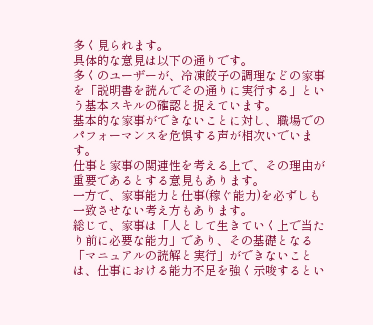多く見られます。
具体的な意見は以下の通りです。
多くのユーザーが、冷凍餃子の調理などの家事を「説明書を読んでその通りに実行する」という基本スキルの確認と捉えています。
基本的な家事ができないことに対し、職場でのパフォーマンスを危惧する声が相次いでいます。
仕事と家事の関連性を考える上で、その理由が重要であるとする意見もあります。
一方で、家事能力と仕事(稼ぐ能力)を必ずしも一致させない考え方もあります。
総じて、家事は「人として生きていく上で当たり前に必要な能力」であり、その基礎となる「マニュアルの読解と実行」ができないことは、仕事における能力不足を強く示唆するとい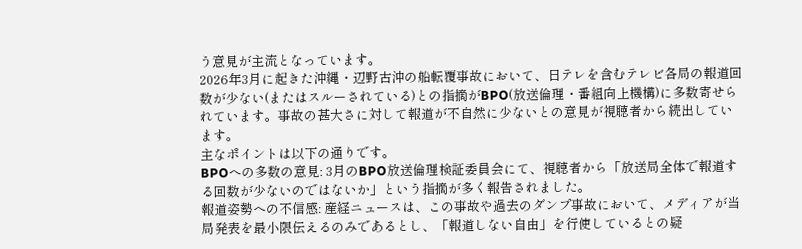う意見が主流となっています。
2026年3月に起きた沖縄・辺野古沖の船転覆事故において、日テレを含むテレビ各局の報道回数が少ない(またはスルーされている)との指摘がBPO(放送倫理・番組向上機構)に多数寄せられています。事故の甚大さに対して報道が不自然に少ないとの意見が視聴者から続出しています。
主なポイントは以下の通りです。
BPOへの多数の意見: 3月のBPO放送倫理検証委員会にて、視聴者から「放送局全体で報道する回数が少ないのではないか」という指摘が多く報告されました。
報道姿勢への不信感: 産経ニュースは、この事故や過去のダンプ事故において、メディアが当局発表を最小限伝えるのみであるとし、「報道しない自由」を行使しているとの疑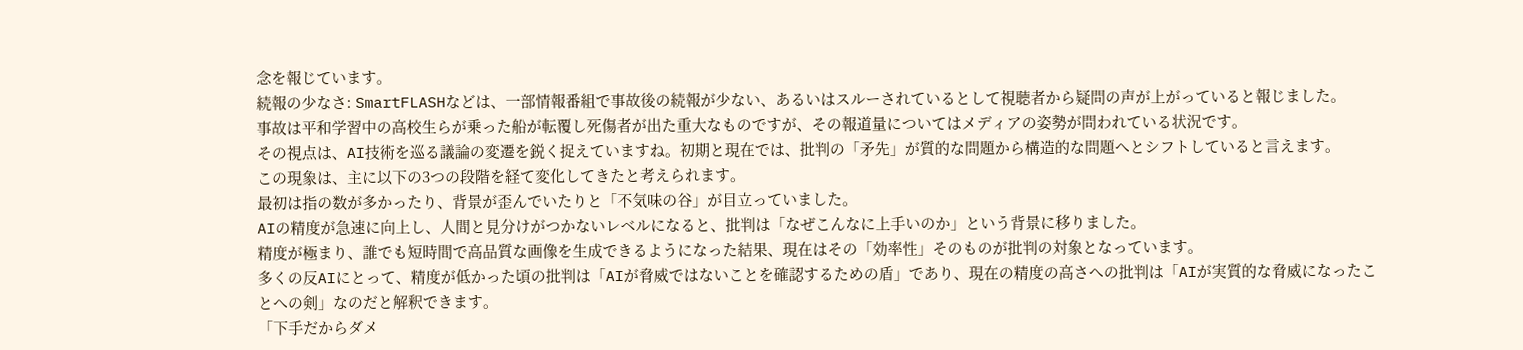念を報じています。
続報の少なさ: SmartFLASHなどは、一部情報番組で事故後の続報が少ない、あるいはスルーされているとして視聴者から疑問の声が上がっていると報じました。
事故は平和学習中の高校生らが乗った船が転覆し死傷者が出た重大なものですが、その報道量についてはメディアの姿勢が問われている状況です。
その視点は、AI技術を巡る議論の変遷を鋭く捉えていますね。初期と現在では、批判の「矛先」が質的な問題から構造的な問題へとシフトしていると言えます。
この現象は、主に以下の3つの段階を経て変化してきたと考えられます。
最初は指の数が多かったり、背景が歪んでいたりと「不気味の谷」が目立っていました。
AIの精度が急速に向上し、人間と見分けがつかないレベルになると、批判は「なぜこんなに上手いのか」という背景に移りました。
精度が極まり、誰でも短時間で高品質な画像を生成できるようになった結果、現在はその「効率性」そのものが批判の対象となっています。
多くの反AIにとって、精度が低かった頃の批判は「AIが脅威ではないことを確認するための盾」であり、現在の精度の高さへの批判は「AIが実質的な脅威になったことへの剣」なのだと解釈できます。
「下手だからダメ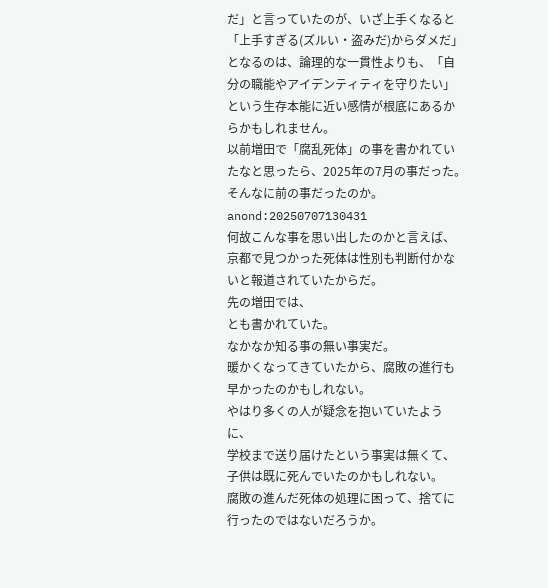だ」と言っていたのが、いざ上手くなると「上手すぎる(ズルい・盗みだ)からダメだ」となるのは、論理的な一貫性よりも、「自分の職能やアイデンティティを守りたい」という生存本能に近い感情が根底にあるからかもしれません。
以前増田で「腐乱死体」の事を書かれていたなと思ったら、2025年の7月の事だった。
そんなに前の事だったのか。
anond:20250707130431
何故こんな事を思い出したのかと言えば、
京都で見つかった死体は性別も判断付かないと報道されていたからだ。
先の増田では、
とも書かれていた。
なかなか知る事の無い事実だ。
暖かくなってきていたから、腐敗の進行も早かったのかもしれない。
やはり多くの人が疑念を抱いていたように、
学校まで送り届けたという事実は無くて、子供は既に死んでいたのかもしれない。
腐敗の進んだ死体の処理に困って、捨てに行ったのではないだろうか。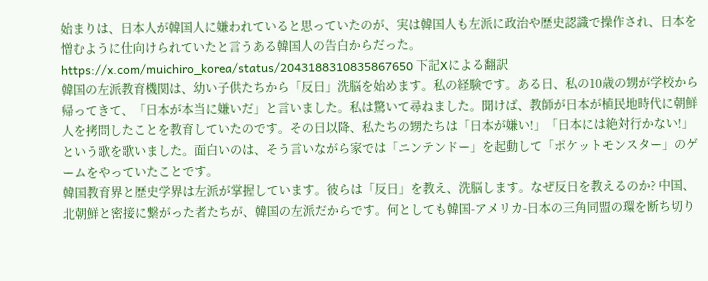始まりは、日本人が韓国人に嫌われていると思っていたのが、実は韓国人も左派に政治や歴史認識で操作され、日本を憎むように仕向けられていたと言うある韓国人の告白からだった。
https://x.com/muichiro_korea/status/2043188310835867650 下記Xによる翻訳
韓国の左派教育機関は、幼い子供たちから「反日」洗脳を始めます。私の経験です。ある日、私の10歳の甥が学校から帰ってきて、「日本が本当に嫌いだ」と言いました。私は驚いて尋ねました。聞けば、教師が日本が植民地時代に朝鮮人を拷問したことを教育していたのです。その日以降、私たちの甥たちは「日本が嫌い!」「日本には絶対行かない!」という歌を歌いました。面白いのは、そう言いながら家では「ニンテンドー」を起動して「ポケットモンスター」のゲームをやっていたことです。
韓国教育界と歴史学界は左派が掌握しています。彼らは「反日」を教え、洗脳します。なぜ反日を教えるのか? 中国、北朝鮮と密接に繋がった者たちが、韓国の左派だからです。何としても韓国-アメリカ-日本の三角同盟の環を断ち切り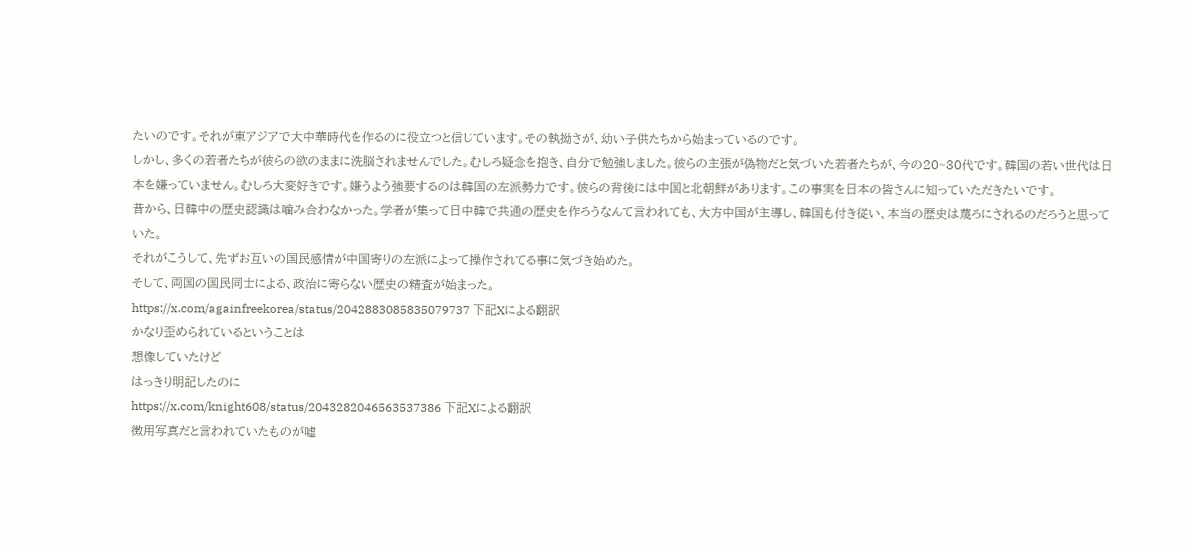たいのです。それが東アジアで大中華時代を作るのに役立つと信じています。その執拗さが、幼い子供たちから始まっているのです。
しかし、多くの若者たちが彼らの欲のままに洗脳されませんでした。むしろ疑念を抱き、自分で勉強しました。彼らの主張が偽物だと気づいた若者たちが、今の20~30代です。韓国の若い世代は日本を嫌っていません。むしろ大変好きです。嫌うよう強要するのは韓国の左派勢力です。彼らの背後には中国と北朝鮮があります。この事実を日本の皆さんに知っていただきたいです。
昔から、日韓中の歴史認識は噛み合わなかった。学者が集って日中韓で共通の歴史を作ろうなんて言われても、大方中国が主導し、韓国も付き従い、本当の歴史は蔑ろにされるのだろうと思っていた。
それがこうして、先ずお互いの国民感情が中国寄りの左派によって操作されてる事に気づき始めた。
そして、両国の国民同士による、政治に寄らない歴史の精査が始まった。
https://x.com/againfreekorea/status/2042883085835079737 下記Xによる翻訳
かなり歪められているということは
想像していたけど
はっきり明記したのに
https://x.com/knight608/status/2043282046563537386 下記Xによる翻訳
徴用写真だと言われていたものが嘘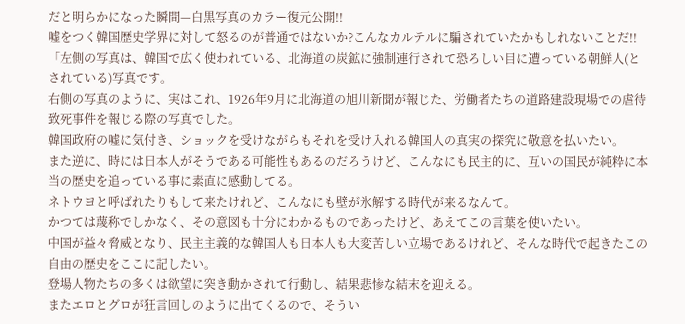だと明らかになった瞬間—白黒写真のカラー復元公開!!
嘘をつく韓国歴史学界に対して怒るのが普通ではないか?こんなカルテルに騙されていたかもしれないことだ!!
「左側の写真は、韓国で広く使われている、北海道の炭鉱に強制連行されて恐ろしい目に遭っている朝鮮人(とされている)写真です。
右側の写真のように、実はこれ、1926年9月に北海道の旭川新聞が報じた、労働者たちの道路建設現場での虐待致死事件を報じる際の写真でした。
韓国政府の嘘に気付き、ショックを受けながらもそれを受け入れる韓国人の真実の探究に敬意を払いたい。
また逆に、時には日本人がそうである可能性もあるのだろうけど、こんなにも民主的に、互いの国民が純粋に本当の歴史を追っている事に素直に感動してる。
ネトウヨと呼ばれたりもして来たけれど、こんなにも壁が氷解する時代が来るなんて。
かつては蔑称でしかなく、その意図も十分にわかるものであったけど、あえてこの言葉を使いたい。
中国が益々脅威となり、民主主義的な韓国人も日本人も大変苦しい立場であるけれど、そんな時代で起きたこの自由の歴史をここに記したい。
登場人物たちの多くは欲望に突き動かされて行動し、結果悲惨な結末を迎える。
またエロとグロが狂言回しのように出てくるので、そうい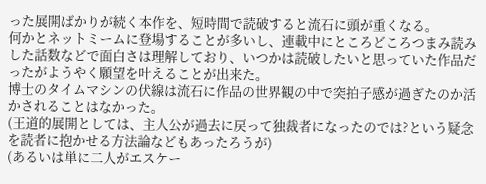った展開ばかりが続く本作を、短時間で読破すると流石に頭が重くなる。
何かとネットミームに登場することが多いし、連載中にところどころつまみ読みした話数などで面白さは理解しており、いつかは読破したいと思っていた作品だったがようやく願望を叶えることが出来た。
博士のタイムマシンの伏線は流石に作品の世界観の中で突拍子感が過ぎたのか活かされることはなかった。
(王道的展開としては、主人公が過去に戻って独裁者になったのでは?という疑念を読者に抱かせる方法論などもあったろうが)
(あるいは単に二人がエスケー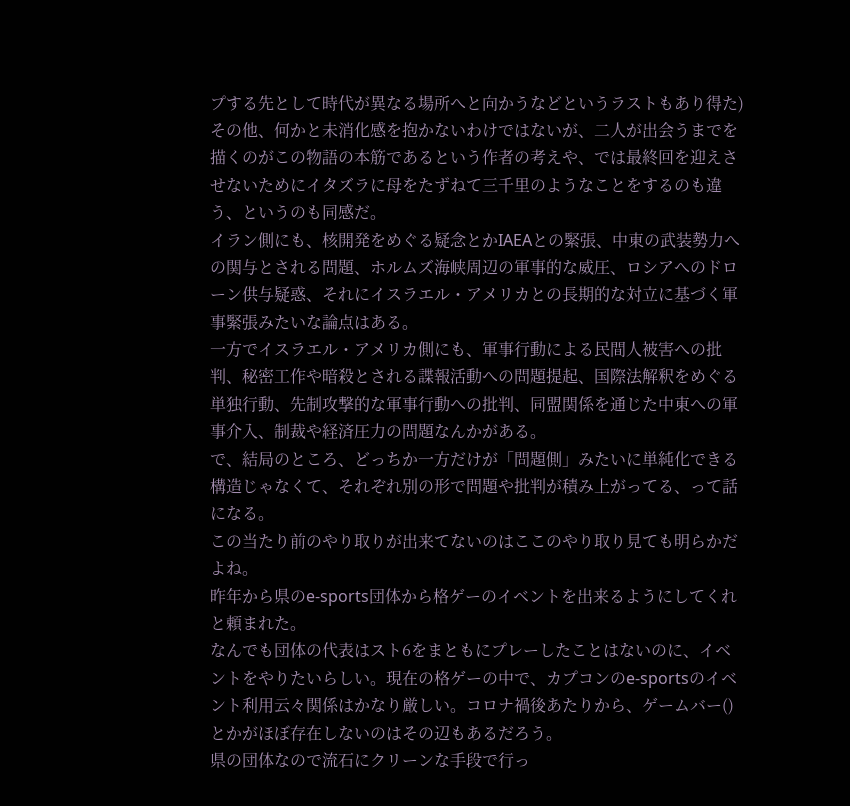プする先として時代が異なる場所へと向かうなどというラストもあり得た)
その他、何かと未消化感を抱かないわけではないが、二人が出会うまでを描くのがこの物語の本筋であるという作者の考えや、では最終回を迎えさせないためにイタズラに母をたずねて三千里のようなことをするのも違う、というのも同感だ。
イラン側にも、核開発をめぐる疑念とかIAEAとの緊張、中東の武装勢力への関与とされる問題、ホルムズ海峡周辺の軍事的な威圧、ロシアへのドローン供与疑惑、それにイスラエル・アメリカとの長期的な対立に基づく軍事緊張みたいな論点はある。
一方でイスラエル・アメリカ側にも、軍事行動による民間人被害への批判、秘密工作や暗殺とされる諜報活動への問題提起、国際法解釈をめぐる単独行動、先制攻撃的な軍事行動への批判、同盟関係を通じた中東への軍事介入、制裁や経済圧力の問題なんかがある。
で、結局のところ、どっちか一方だけが「問題側」みたいに単純化できる構造じゃなくて、それぞれ別の形で問題や批判が積み上がってる、って話になる。
この当たり前のやり取りが出来てないのはここのやり取り見ても明らかだよね。
昨年から県のe-sports団体から格ゲーのイベントを出来るようにしてくれと頼まれた。
なんでも団体の代表はスト6をまともにプレーしたことはないのに、イベントをやりたいらしい。現在の格ゲーの中で、カプコンのe-sportsのイベント利用云々関係はかなり厳しい。コロナ禍後あたりから、ゲームバー()とかがほぼ存在しないのはその辺もあるだろう。
県の団体なので流石にクリーンな手段で行っ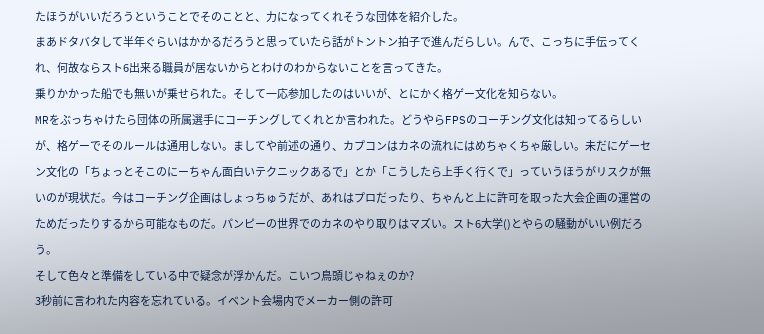たほうがいいだろうということでそのことと、力になってくれそうな団体を紹介した。
まあドタバタして半年ぐらいはかかるだろうと思っていたら話がトントン拍子で進んだらしい。んで、こっちに手伝ってくれ、何故ならスト6出来る職員が居ないからとわけのわからないことを言ってきた。
乗りかかった船でも無いが乗せられた。そして一応参加したのはいいが、とにかく格ゲー文化を知らない。
MRをぶっちゃけたら団体の所属選手にコーチングしてくれとか言われた。どうやらFPSのコーチング文化は知ってるらしいが、格ゲーでそのルールは通用しない。ましてや前述の通り、カプコンはカネの流れにはめちゃくちゃ厳しい。未だにゲーセン文化の「ちょっとそこのにーちゃん面白いテクニックあるで」とか「こうしたら上手く行くで」っていうほうがリスクが無いのが現状だ。今はコーチング企画はしょっちゅうだが、あれはプロだったり、ちゃんと上に許可を取った大会企画の運営のためだったりするから可能なものだ。パンピーの世界でのカネのやり取りはマズい。スト6大学()とやらの騒動がいい例だろう。
そして色々と準備をしている中で疑念が浮かんだ。こいつ鳥頭じゃねぇのか?
3秒前に言われた内容を忘れている。イベント会場内でメーカー側の許可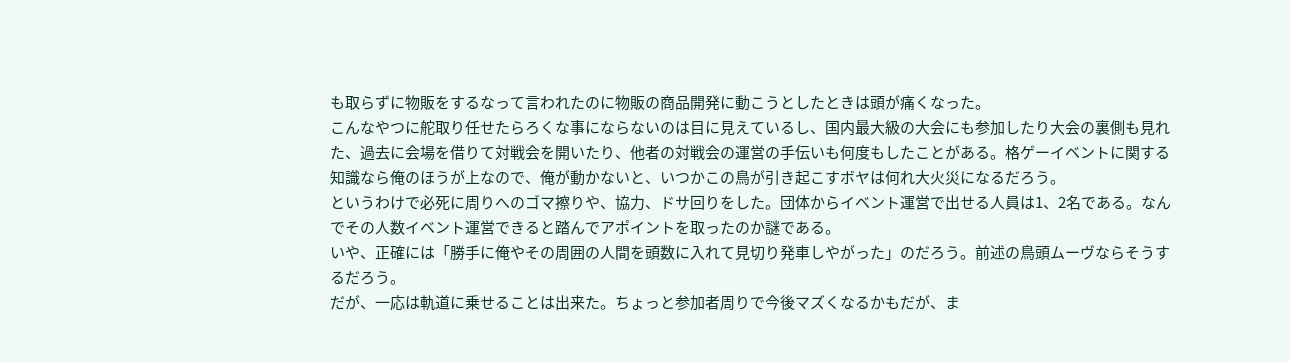も取らずに物販をするなって言われたのに物販の商品開発に動こうとしたときは頭が痛くなった。
こんなやつに舵取り任せたらろくな事にならないのは目に見えているし、国内最大級の大会にも参加したり大会の裏側も見れた、過去に会場を借りて対戦会を開いたり、他者の対戦会の運営の手伝いも何度もしたことがある。格ゲーイベントに関する知識なら俺のほうが上なので、俺が動かないと、いつかこの鳥が引き起こすボヤは何れ大火災になるだろう。
というわけで必死に周りへのゴマ擦りや、協力、ドサ回りをした。団体からイベント運営で出せる人員は1、2名である。なんでその人数イベント運営できると踏んでアポイントを取ったのか謎である。
いや、正確には「勝手に俺やその周囲の人間を頭数に入れて見切り発車しやがった」のだろう。前述の鳥頭ムーヴならそうするだろう。
だが、一応は軌道に乗せることは出来た。ちょっと参加者周りで今後マズくなるかもだが、ま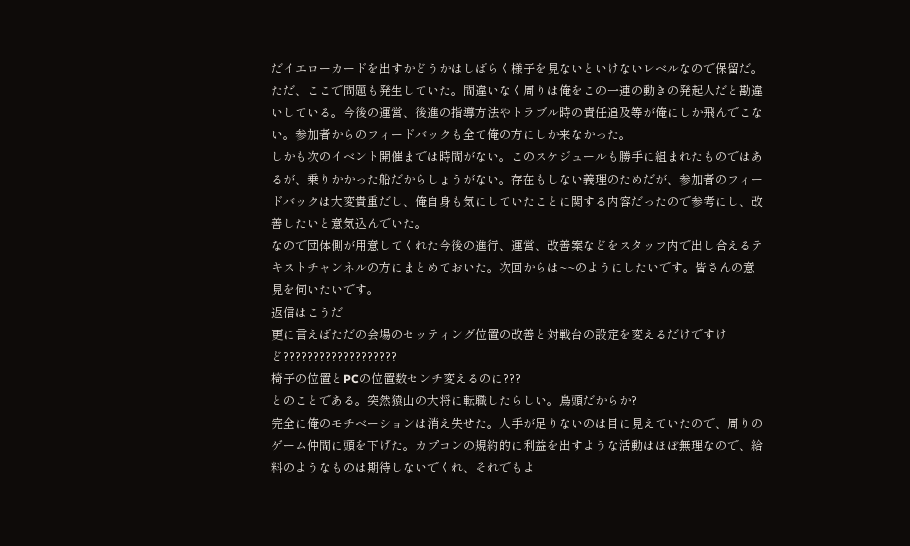だイエローカードを出すかどうかはしばらく様子を見ないといけないレベルなので保留だ。
ただ、ここで問題も発生していた。間違いなく周りは俺をこの一連の動きの発起人だと勘違いしている。今後の運営、後進の指導方法やトラブル時の責任追及等が俺にしか飛んでこない。参加者からのフィードバックも全て俺の方にしか来なかった。
しかも次のイベント開催までは時間がない。このスケジュールも勝手に組まれたものではあるが、乗りかかった船だからしょうがない。存在もしない義理のためだが、参加者のフィードバックは大変貴重だし、俺自身も気にしていたことに関する内容だったので参考にし、改善したいと意気込んでいた。
なので団体側が用意してくれた今後の進行、運営、改善案などをスタッフ内で出し合えるテキストチャンネルの方にまとめておいた。次回からは~~のようにしたいです。皆さんの意見を伺いたいです。
返信はこうだ
更に言えばただの会場のセッティング位置の改善と対戦台の設定を変えるだけですけど???????????????????
椅子の位置とPCの位置数センチ変えるのに???
とのことである。突然猿山の大将に転職したらしい。鳥頭だからか?
完全に俺のモチベーションは消え失せた。人手が足りないのは目に見えていたので、周りのゲーム仲間に頭を下げた。カプコンの規約的に利益を出すような活動はほぼ無理なので、給料のようなものは期待しないでくれ、それでもよ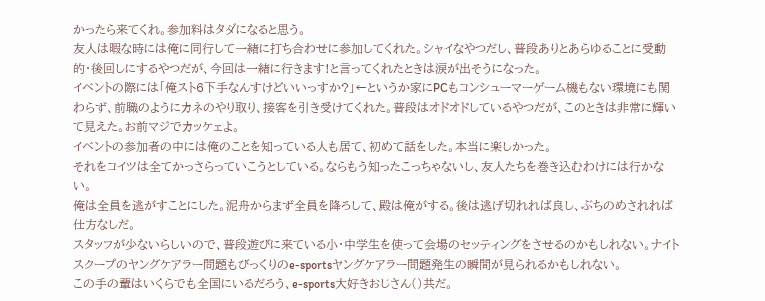かったら来てくれ。参加料はタダになると思う。
友人は暇な時には俺に同行して一緒に打ち合わせに参加してくれた。シャイなやつだし、普段ありとあらゆることに受動的・後回しにするやつだが、今回は一緒に行きます!と言ってくれたときは涙が出そうになった。
イベントの際には「俺スト6下手なんすけどいいっすか?」←というか家にPCもコンシューマーゲーム機もない環境にも関わらず、前職のようにカネのやり取り、接客を引き受けてくれた。普段はオドオドしているやつだが、このときは非常に輝いて見えた。お前マジでカッケェよ。
イベントの参加者の中には俺のことを知っている人も居て、初めて話をした。本当に楽しかった。
それをコイツは全てかっさらっていこうとしている。ならもう知ったこっちゃないし、友人たちを巻き込むわけには行かない。
俺は全員を逃がすことにした。泥舟からまず全員を降ろして、殿は俺がする。後は逃げ切れれば良し、ぶちのめされれば仕方なしだ。
スタッフが少ないらしいので、普段遊びに来ている小・中学生を使って会場のセッティングをさせるのかもしれない。ナイトスクープのヤングケアラー問題もびっくりのe-sportsヤングケアラー問題発生の瞬間が見られるかもしれない。
この手の輩はいくらでも全国にいるだろう、e-sports大好きおじさん()共だ。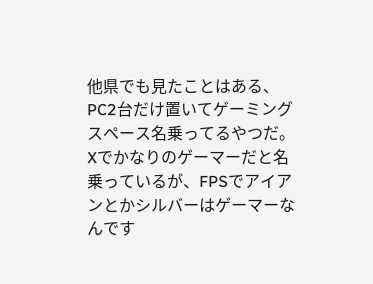他県でも見たことはある、PC2台だけ置いてゲーミングスペース名乗ってるやつだ。Xでかなりのゲーマーだと名乗っているが、FPSでアイアンとかシルバーはゲーマーなんです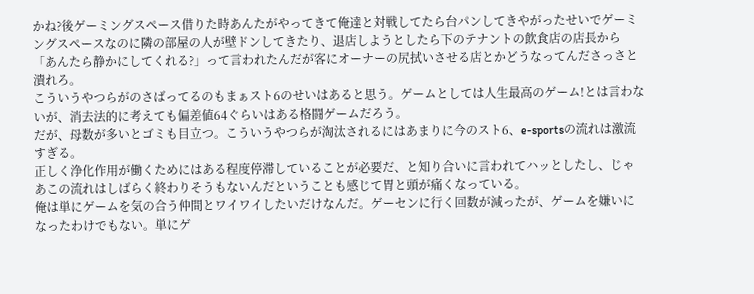かね?後ゲーミングスペース借りた時あんたがやってきて俺達と対戦してたら台パンしてきやがったせいでゲーミングスペースなのに隣の部屋の人が壁ドンしてきたり、退店しようとしたら下のテナントの飲食店の店長から「あんたら静かにしてくれる?」って言われたんだが客にオーナーの尻拭いさせる店とかどうなってんださっさと潰れろ。
こういうやつらがのさばってるのもまぁスト6のせいはあると思う。ゲームとしては人生最高のゲーム!とは言わないが、消去法的に考えても偏差値64ぐらいはある格闘ゲームだろう。
だが、母数が多いとゴミも目立つ。こういうやつらが淘汰されるにはあまりに今のスト6、e-sportsの流れは激流すぎる。
正しく浄化作用が働くためにはある程度停滞していることが必要だ、と知り合いに言われてハッとしたし、じゃあこの流れはしばらく終わりそうもないんだということも感じて胃と頭が痛くなっている。
俺は単にゲームを気の合う仲間とワイワイしたいだけなんだ。ゲーセンに行く回数が減ったが、ゲームを嫌いになったわけでもない。単にゲ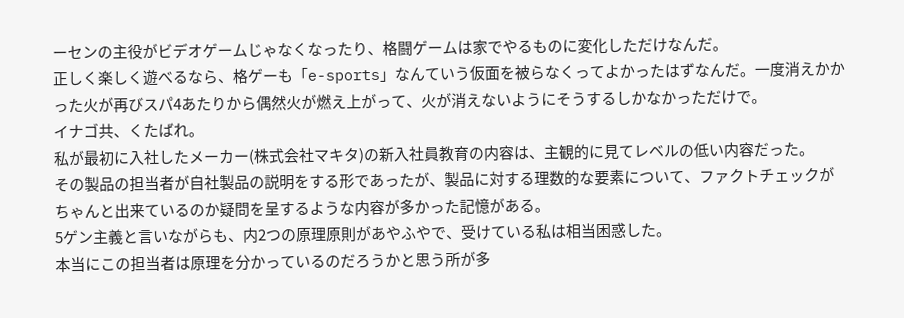ーセンの主役がビデオゲームじゃなくなったり、格闘ゲームは家でやるものに変化しただけなんだ。
正しく楽しく遊べるなら、格ゲーも「e-sports」なんていう仮面を被らなくってよかったはずなんだ。一度消えかかった火が再びスパ4あたりから偶然火が燃え上がって、火が消えないようにそうするしかなかっただけで。
イナゴ共、くたばれ。
私が最初に入社したメーカー(株式会社マキタ)の新入社員教育の内容は、主観的に見てレベルの低い内容だった。
その製品の担当者が自社製品の説明をする形であったが、製品に対する理数的な要素について、ファクトチェックがちゃんと出来ているのか疑問を呈するような内容が多かった記憶がある。
5ゲン主義と言いながらも、内2つの原理原則があやふやで、受けている私は相当困惑した。
本当にこの担当者は原理を分かっているのだろうかと思う所が多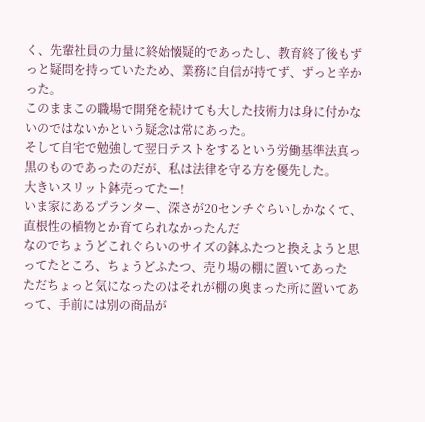く、先輩社員の力量に終始懐疑的であったし、教育終了後もずっと疑問を持っていたため、業務に自信が持てず、ずっと辛かった。
このままこの職場で開発を続けても大した技術力は身に付かないのではないかという疑念は常にあった。
そして自宅で勉強して翌日テストをするという労働基準法真っ黒のものであったのだが、私は法律を守る方を優先した。
大きいスリット鉢売ってたー!
いま家にあるプランター、深さが20センチぐらいしかなくて、直根性の植物とか育てられなかったんだ
なのでちょうどこれぐらいのサイズの鉢ふたつと換えようと思ってたところ、ちょうどふたつ、売り場の棚に置いてあった
ただちょっと気になったのはそれが棚の奥まった所に置いてあって、手前には別の商品が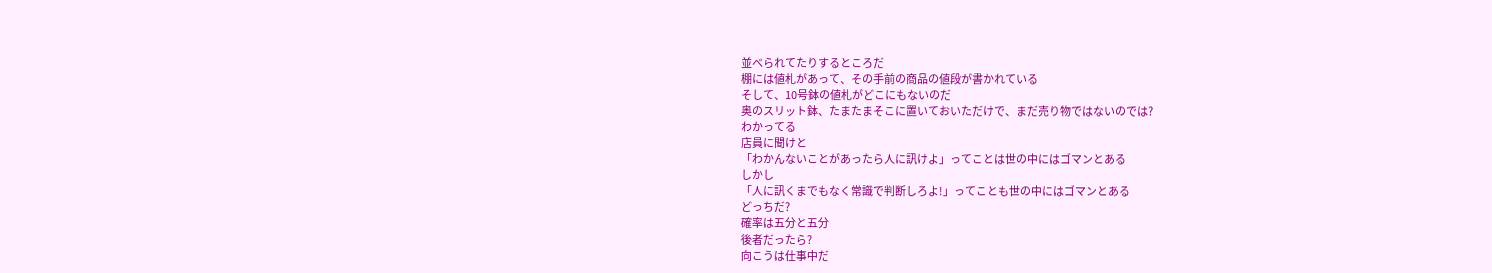並べられてたりするところだ
棚には値札があって、その手前の商品の値段が書かれている
そして、10号鉢の値札がどこにもないのだ
奥のスリット鉢、たまたまそこに置いておいただけで、まだ売り物ではないのでは?
わかってる
店員に聞けと
「わかんないことがあったら人に訊けよ」ってことは世の中にはゴマンとある
しかし
「人に訊くまでもなく常識で判断しろよ!」ってことも世の中にはゴマンとある
どっちだ?
確率は五分と五分
後者だったら?
向こうは仕事中だ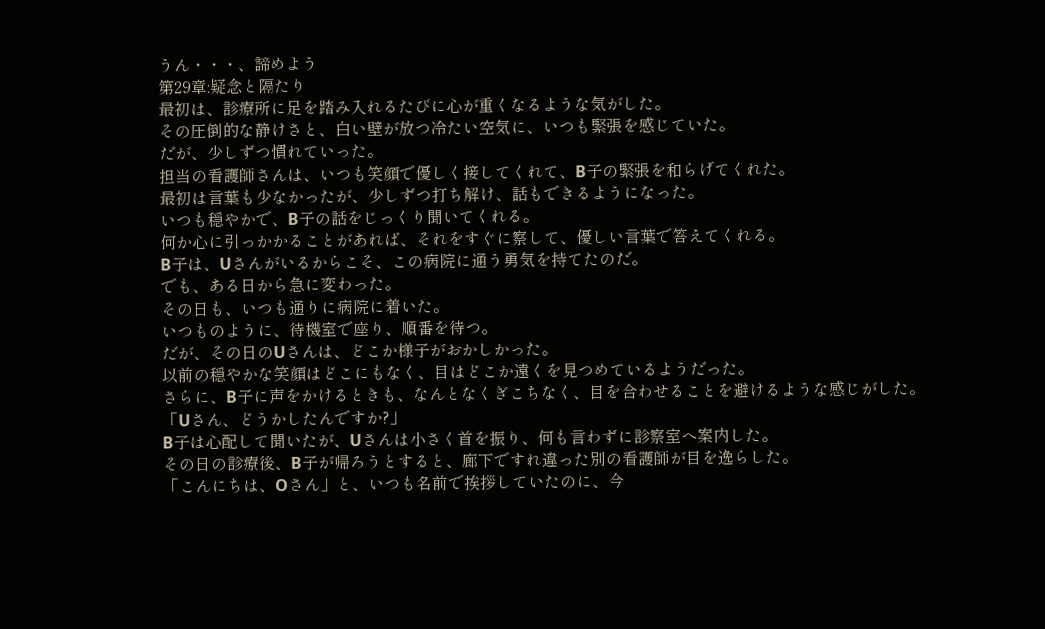うん・・・、諦めよう
第29章:疑念と隔たり
最初は、診療所に足を踏み入れるたびに心が重くなるような気がした。
その圧倒的な静けさと、白い壁が放つ冷たい空気に、いつも緊張を感じていた。
だが、少しずつ慣れていった。
担当の看護師さんは、いつも笑顔で優しく接してくれて、B子の緊張を和らげてくれた。
最初は言葉も少なかったが、少しずつ打ち解け、話もできるようになった。
いつも穏やかで、B子の話をじっくり聞いてくれる。
何か心に引っかかることがあれば、それをすぐに察して、優しい言葉で答えてくれる。
B子は、Uさんがいるからこそ、この病院に通う勇気を持てたのだ。
でも、ある日から急に変わった。
その日も、いつも通りに病院に着いた。
いつものように、待機室で座り、順番を待つ。
だが、その日のUさんは、どこか様子がおかしかった。
以前の穏やかな笑顔はどこにもなく、目はどこか遠くを見つめているようだった。
さらに、B子に声をかけるときも、なんとなくぎこちなく、目を合わせることを避けるような感じがした。
「Uさん、どうかしたんですか?」
B子は心配して聞いたが、Uさんは小さく首を振り、何も言わずに診察室へ案内した。
その日の診療後、B子が帰ろうとすると、廊下ですれ違った別の看護師が目を逸らした。
「こんにちは、Oさん」と、いつも名前で挨拶していたのに、今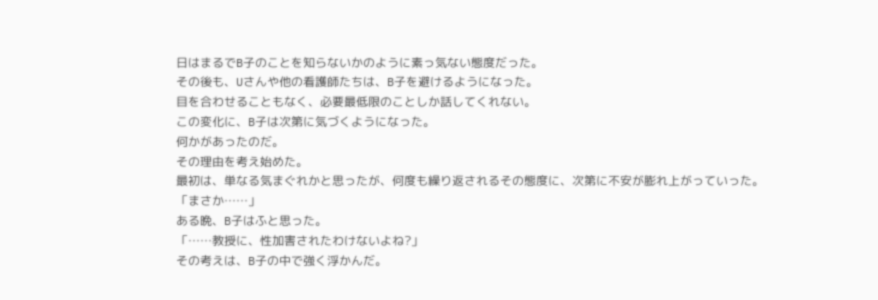日はまるでB子のことを知らないかのように素っ気ない態度だった。
その後も、Uさんや他の看護師たちは、B子を避けるようになった。
目を合わせることもなく、必要最低限のことしか話してくれない。
この変化に、B子は次第に気づくようになった。
何かがあったのだ。
その理由を考え始めた。
最初は、単なる気まぐれかと思ったが、何度も繰り返されるその態度に、次第に不安が膨れ上がっていった。
「まさか……」
ある晩、B子はふと思った。
「……教授に、性加害されたわけないよね?」
その考えは、B子の中で強く浮かんだ。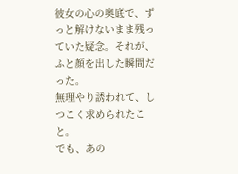彼女の心の奥底で、ずっと解けないまま残っていた疑念。それが、ふと顔を出した瞬間だった。
無理やり誘われて、しつこく求められたこと。
でも、あの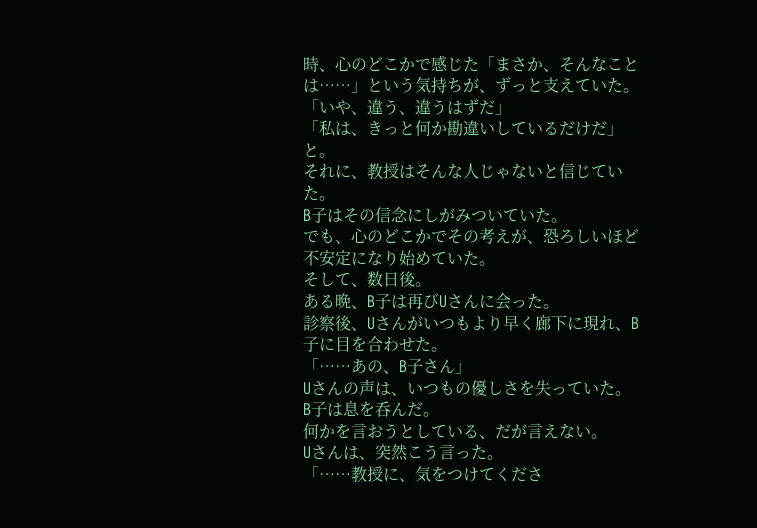時、心のどこかで感じた「まさか、そんなことは……」という気持ちが、ずっと支えていた。
「いや、違う、違うはずだ」
「私は、きっと何か勘違いしているだけだ」と。
それに、教授はそんな人じゃないと信じていた。
B子はその信念にしがみついていた。
でも、心のどこかでその考えが、恐ろしいほど不安定になり始めていた。
そして、数日後。
ある晩、B子は再びUさんに会った。
診察後、Uさんがいつもより早く廊下に現れ、B子に目を合わせた。
「……あの、B子さん」
Uさんの声は、いつもの優しさを失っていた。
B子は息を呑んだ。
何かを言おうとしている、だが言えない。
Uさんは、突然こう言った。
「……教授に、気をつけてくださ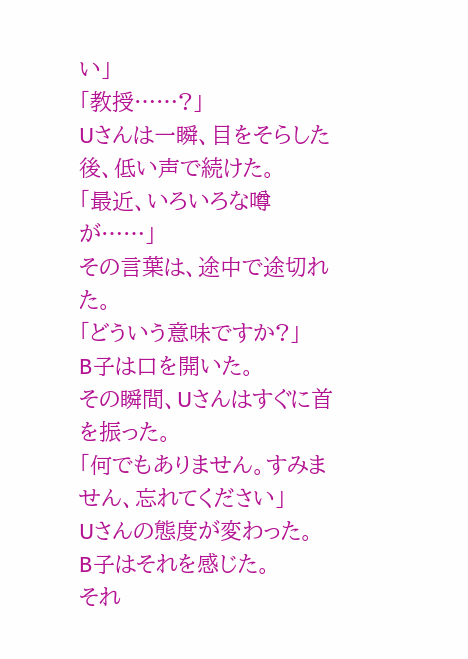い」
「教授……?」
Uさんは一瞬、目をそらした後、低い声で続けた。
「最近、いろいろな噂が……」
その言葉は、途中で途切れた。
「どういう意味ですか?」
B子は口を開いた。
その瞬間、Uさんはすぐに首を振った。
「何でもありません。すみません、忘れてください」
Uさんの態度が変わった。
B子はそれを感じた。
それ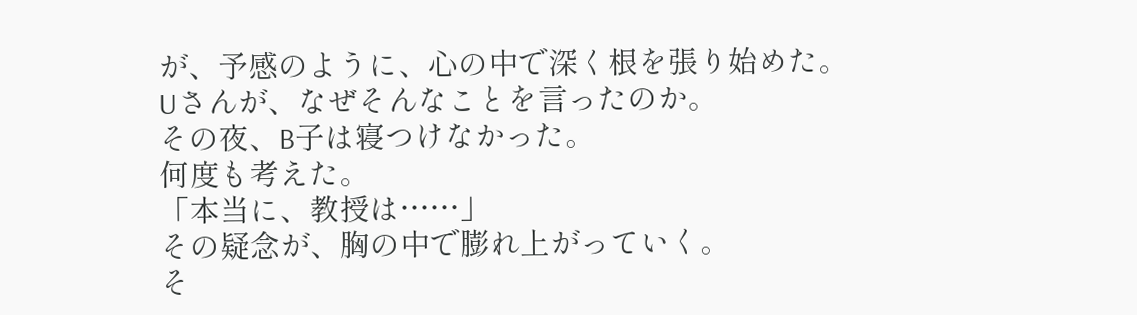が、予感のように、心の中で深く根を張り始めた。
Uさんが、なぜそんなことを言ったのか。
その夜、B子は寝つけなかった。
何度も考えた。
「本当に、教授は……」
その疑念が、胸の中で膨れ上がっていく。
そ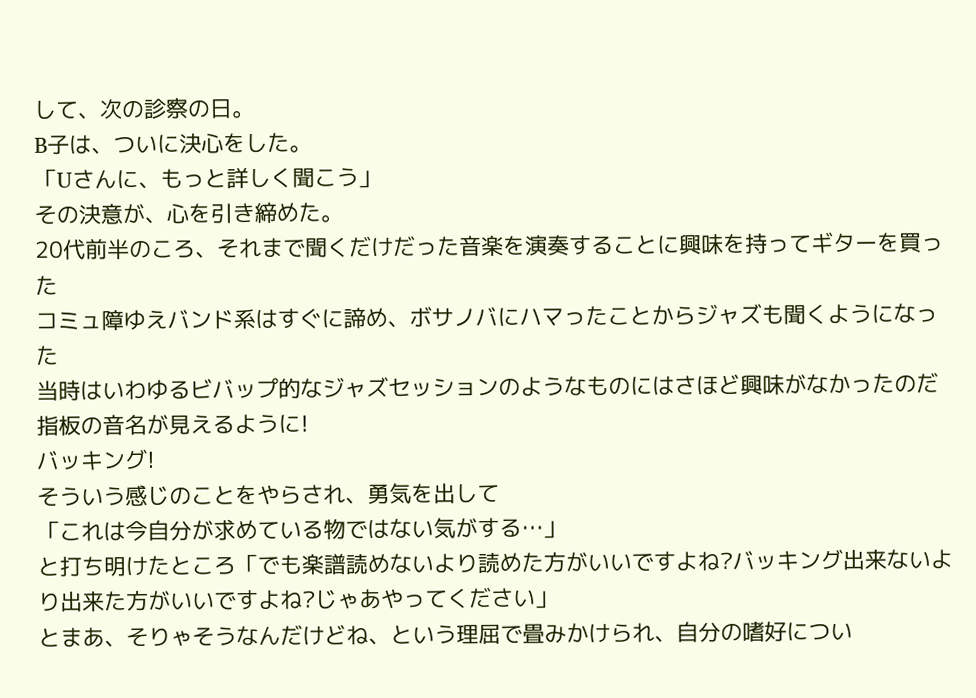して、次の診察の日。
B子は、ついに決心をした。
「Uさんに、もっと詳しく聞こう」
その決意が、心を引き締めた。
20代前半のころ、それまで聞くだけだった音楽を演奏することに興味を持ってギターを買った
コミュ障ゆえバンド系はすぐに諦め、ボサノバにハマったことからジャズも聞くようになった
当時はいわゆるビバップ的なジャズセッションのようなものにはさほど興味がなかったのだ
指板の音名が見えるように!
バッキング!
そういう感じのことをやらされ、勇気を出して
「これは今自分が求めている物ではない気がする…」
と打ち明けたところ「でも楽譜読めないより読めた方がいいですよね?バッキング出来ないより出来た方がいいですよね?じゃあやってください」
とまあ、そりゃそうなんだけどね、という理屈で畳みかけられ、自分の嗜好につい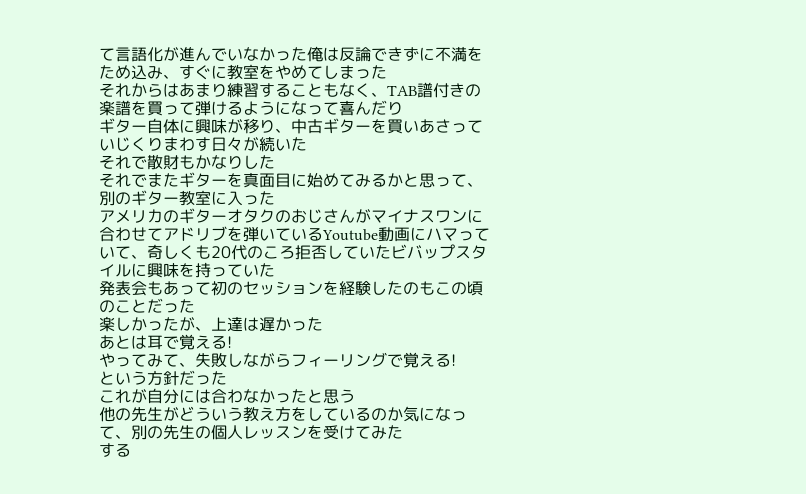て言語化が進んでいなかった俺は反論できずに不満をため込み、すぐに教室をやめてしまった
それからはあまり練習することもなく、TAB譜付きの楽譜を買って弾けるようになって喜んだり
ギター自体に興味が移り、中古ギターを買いあさっていじくりまわす日々が続いた
それで散財もかなりした
それでまたギターを真面目に始めてみるかと思って、別のギター教室に入った
アメリカのギターオタクのおじさんがマイナスワンに合わせてアドリブを弾いているYoutube動画にハマっていて、奇しくも20代のころ拒否していたビバップスタイルに興味を持っていた
発表会もあって初のセッションを経験したのもこの頃のことだった
楽しかったが、上達は遅かった
あとは耳で覚える!
やってみて、失敗しながらフィーリングで覚える!
という方針だった
これが自分には合わなかったと思う
他の先生がどういう教え方をしているのか気になって、別の先生の個人レッスンを受けてみた
する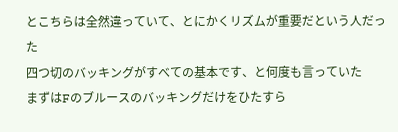とこちらは全然違っていて、とにかくリズムが重要だという人だった
四つ切のバッキングがすべての基本です、と何度も言っていた
まずはFのブルースのバッキングだけをひたすら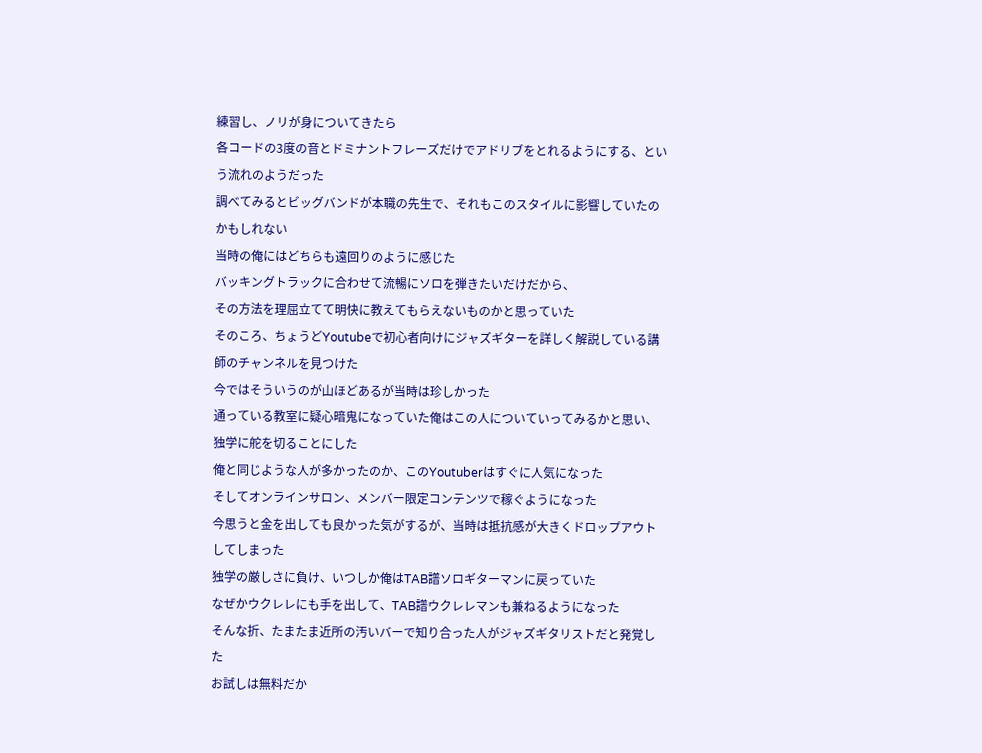練習し、ノリが身についてきたら
各コードの3度の音とドミナントフレーズだけでアドリブをとれるようにする、という流れのようだった
調べてみるとビッグバンドが本職の先生で、それもこのスタイルに影響していたのかもしれない
当時の俺にはどちらも遠回りのように感じた
バッキングトラックに合わせて流暢にソロを弾きたいだけだから、
その方法を理屈立てて明快に教えてもらえないものかと思っていた
そのころ、ちょうどYoutubeで初心者向けにジャズギターを詳しく解説している講師のチャンネルを見つけた
今ではそういうのが山ほどあるが当時は珍しかった
通っている教室に疑心暗鬼になっていた俺はこの人についていってみるかと思い、独学に舵を切ることにした
俺と同じような人が多かったのか、このYoutuberはすぐに人気になった
そしてオンラインサロン、メンバー限定コンテンツで稼ぐようになった
今思うと金を出しても良かった気がするが、当時は抵抗感が大きくドロップアウトしてしまった
独学の厳しさに負け、いつしか俺はTAB譜ソロギターマンに戻っていた
なぜかウクレレにも手を出して、TAB譜ウクレレマンも兼ねるようになった
そんな折、たまたま近所の汚いバーで知り合った人がジャズギタリストだと発覚した
お試しは無料だか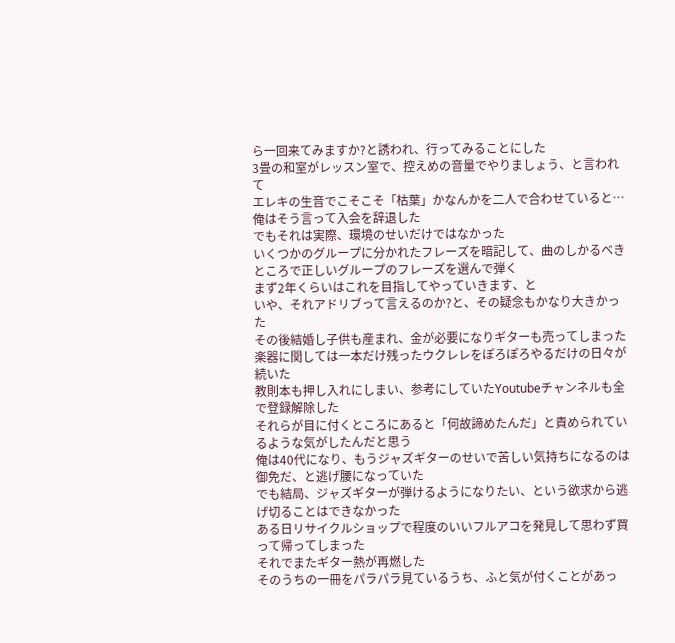ら一回来てみますか?と誘われ、行ってみることにした
3畳の和室がレッスン室で、控えめの音量でやりましょう、と言われて
エレキの生音でこそこそ「枯葉」かなんかを二人で合わせていると…
俺はそう言って入会を辞退した
でもそれは実際、環境のせいだけではなかった
いくつかのグループに分かれたフレーズを暗記して、曲のしかるべきところで正しいグループのフレーズを選んで弾く
まず2年くらいはこれを目指してやっていきます、と
いや、それアドリブって言えるのか?と、その疑念もかなり大きかった
その後結婚し子供も産まれ、金が必要になりギターも売ってしまった
楽器に関しては一本だけ残ったウクレレをぽろぽろやるだけの日々が続いた
教則本も押し入れにしまい、参考にしていたYoutubeチャンネルも全で登録解除した
それらが目に付くところにあると「何故諦めたんだ」と責められているような気がしたんだと思う
俺は40代になり、もうジャズギターのせいで苦しい気持ちになるのは御免だ、と逃げ腰になっていた
でも結局、ジャズギターが弾けるようになりたい、という欲求から逃げ切ることはできなかった
ある日リサイクルショップで程度のいいフルアコを発見して思わず買って帰ってしまった
それでまたギター熱が再燃した
そのうちの一冊をパラパラ見ているうち、ふと気が付くことがあっ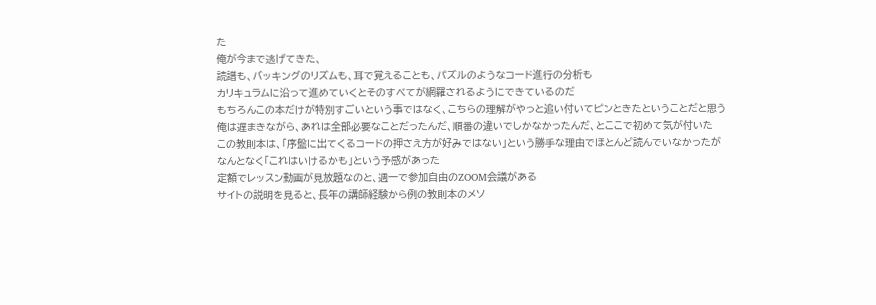た
俺が今まで逃げてきた、
読譜も、バッキングのリズムも、耳で覚えることも、パズルのようなコード進行の分析も
カリキュラムに沿って進めていくとそのすべてが網羅されるようにできているのだ
もちろんこの本だけが特別すごいという事ではなく、こちらの理解がやっと追い付いてピンときたということだと思う
俺は遅まきながら、あれは全部必要なことだったんだ、順番の違いでしかなかったんだ、とここで初めて気が付いた
この教則本は、「序盤に出てくるコードの押さえ方が好みではない」という勝手な理由でほとんど読んでいなかったが
なんとなく「これはいけるかも」という予感があった
定額でレッスン動画が見放題なのと、週一で参加自由のZOOM会議がある
サイトの説明を見ると、長年の講師経験から例の教則本のメソ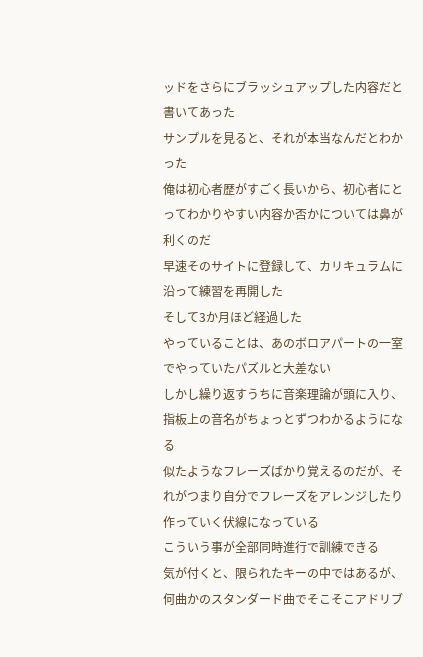ッドをさらにブラッシュアップした内容だと書いてあった
サンプルを見ると、それが本当なんだとわかった
俺は初心者歴がすごく長いから、初心者にとってわかりやすい内容か否かについては鼻が利くのだ
早速そのサイトに登録して、カリキュラムに沿って練習を再開した
そして3か月ほど経過した
やっていることは、あのボロアパートの一室でやっていたパズルと大差ない
しかし繰り返すうちに音楽理論が頭に入り、指板上の音名がちょっとずつわかるようになる
似たようなフレーズばかり覚えるのだが、それがつまり自分でフレーズをアレンジしたり作っていく伏線になっている
こういう事が全部同時進行で訓練できる
気が付くと、限られたキーの中ではあるが、何曲かのスタンダード曲でそこそこアドリブ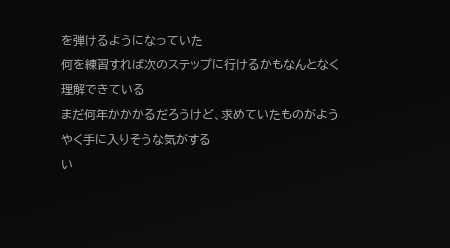を弾けるようになっていた
何を練習すれば次のステップに行けるかもなんとなく理解できている
まだ何年かかかるだろうけど、求めていたものがようやく手に入りそうな気がする
い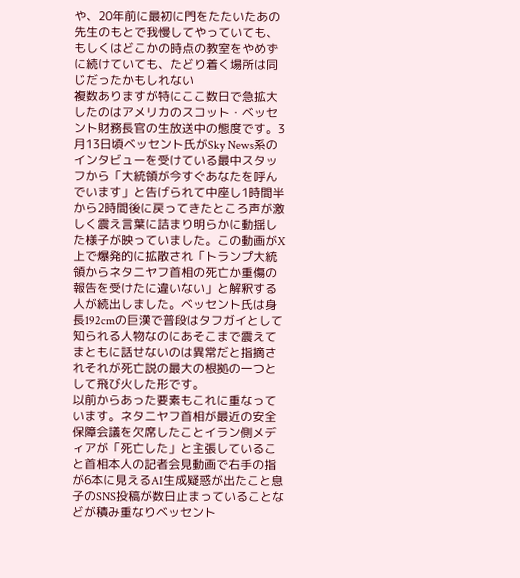や、20年前に最初に門をたたいたあの先生のもとで我慢してやっていても、
もしくはどこかの時点の教室をやめずに続けていても、たどり着く場所は同じだったかもしれない
複数ありますが特にここ数日で急拡大したのはアメリカのスコット・ベッセント財務長官の生放送中の態度です。3月13日頃ベッセント氏がSky News系のインタビューを受けている最中スタッフから「大統領が今すぐあなたを呼んでいます」と告げられて中座し1時間半から2時間後に戻ってきたところ声が激しく震え言葉に詰まり明らかに動揺した様子が映っていました。この動画がX上で爆発的に拡散され「トランプ大統領からネタニヤフ首相の死亡か重傷の報告を受けたに違いない」と解釈する人が続出しました。ベッセント氏は身長192cmの巨漢で普段はタフガイとして知られる人物なのにあそこまで震えてまともに話せないのは異常だと指摘されそれが死亡説の最大の根拠の一つとして飛び火した形です。
以前からあった要素もこれに重なっています。ネタニヤフ首相が最近の安全保障会議を欠席したことイラン側メディアが「死亡した」と主張していること首相本人の記者会見動画で右手の指が6本に見えるAI生成疑惑が出たこと息子のSNS投稿が数日止まっていることなどが積み重なりベッセント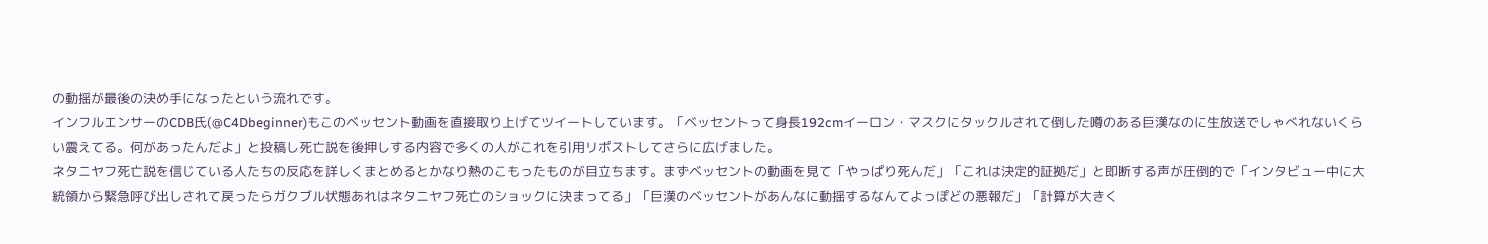の動揺が最後の決め手になったという流れです。
インフルエンサーのCDB氏(@C4Dbeginner)もこのベッセント動画を直接取り上げてツイートしています。「ベッセントって身長192cmイーロン・マスクにタックルされて倒した噂のある巨漢なのに生放送でしゃべれないくらい震えてる。何があったんだよ」と投稿し死亡説を後押しする内容で多くの人がこれを引用リポストしてさらに広げました。
ネタニヤフ死亡説を信じている人たちの反応を詳しくまとめるとかなり熱のこもったものが目立ちます。まずベッセントの動画を見て「やっぱり死んだ」「これは決定的証拠だ」と即断する声が圧倒的で「インタビュー中に大統領から緊急呼び出しされて戻ったらガクブル状態あれはネタニヤフ死亡のショックに決まってる」「巨漢のベッセントがあんなに動揺するなんてよっぽどの悪報だ」「計算が大きく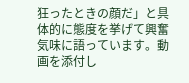狂ったときの顔だ」と具体的に態度を挙げて興奮気味に語っています。動画を添付し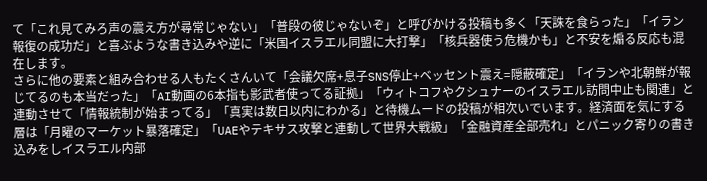て「これ見てみろ声の震え方が尋常じゃない」「普段の彼じゃないぞ」と呼びかける投稿も多く「天誅を食らった」「イラン報復の成功だ」と喜ぶような書き込みや逆に「米国イスラエル同盟に大打撃」「核兵器使う危機かも」と不安を煽る反応も混在します。
さらに他の要素と組み合わせる人もたくさんいて「会議欠席+息子SNS停止+ベッセント震え=隠蔽確定」「イランや北朝鮮が報じてるのも本当だった」「AI動画の6本指も影武者使ってる証拠」「ウィトコフやクシュナーのイスラエル訪問中止も関連」と連動させて「情報統制が始まってる」「真実は数日以内にわかる」と待機ムードの投稿が相次いでいます。経済面を気にする層は「月曜のマーケット暴落確定」「UAEやテキサス攻撃と連動して世界大戦級」「金融資産全部売れ」とパニック寄りの書き込みをしイスラエル内部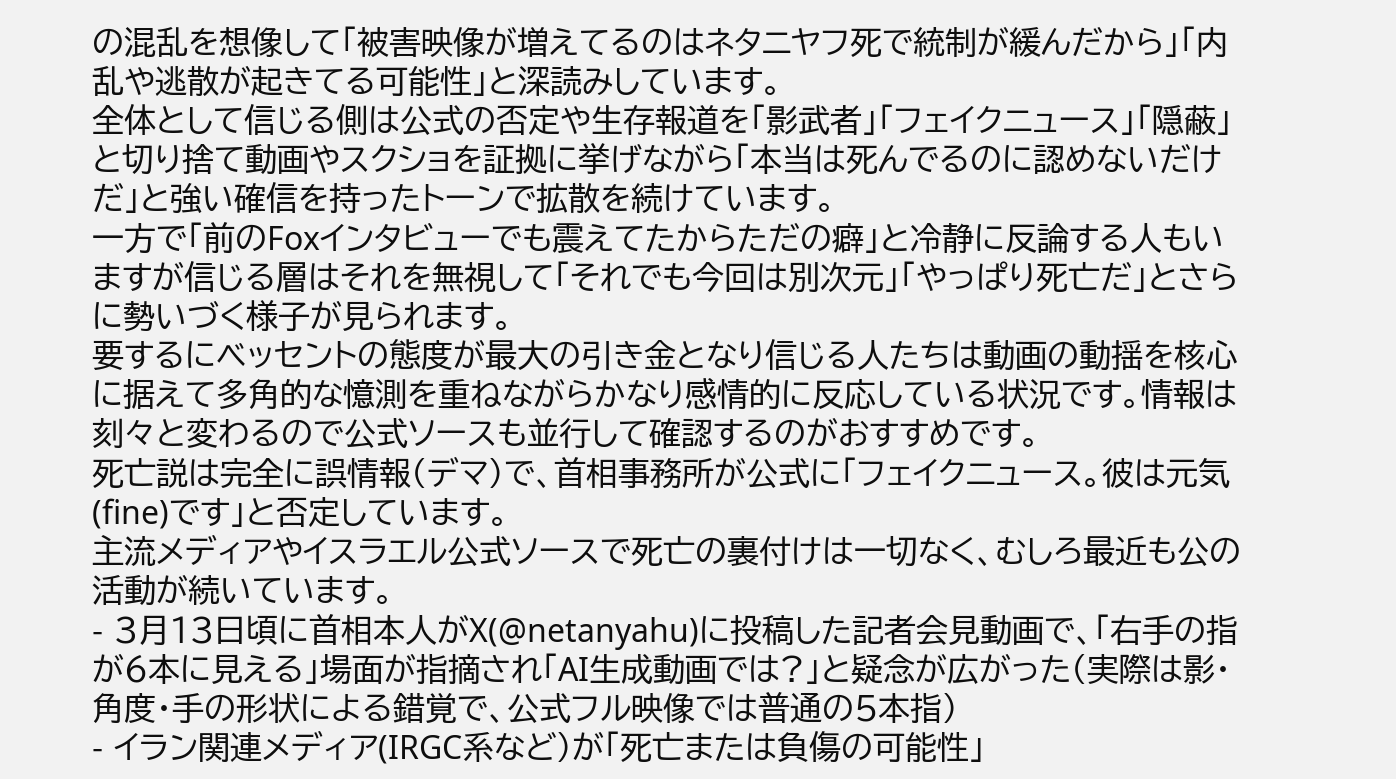の混乱を想像して「被害映像が増えてるのはネタニヤフ死で統制が緩んだから」「内乱や逃散が起きてる可能性」と深読みしています。
全体として信じる側は公式の否定や生存報道を「影武者」「フェイクニュース」「隠蔽」と切り捨て動画やスクショを証拠に挙げながら「本当は死んでるのに認めないだけだ」と強い確信を持ったトーンで拡散を続けています。
一方で「前のFoxインタビューでも震えてたからただの癖」と冷静に反論する人もいますが信じる層はそれを無視して「それでも今回は別次元」「やっぱり死亡だ」とさらに勢いづく様子が見られます。
要するにベッセントの態度が最大の引き金となり信じる人たちは動画の動揺を核心に据えて多角的な憶測を重ねながらかなり感情的に反応している状況です。情報は刻々と変わるので公式ソースも並行して確認するのがおすすめです。
死亡説は完全に誤情報(デマ)で、首相事務所が公式に「フェイクニュース。彼は元気(fine)です」と否定しています。
主流メディアやイスラエル公式ソースで死亡の裏付けは一切なく、むしろ最近も公の活動が続いています。
- 3月13日頃に首相本人がX(@netanyahu)に投稿した記者会見動画で、「右手の指が6本に見える」場面が指摘され「AI生成動画では?」と疑念が広がった(実際は影・角度・手の形状による錯覚で、公式フル映像では普通の5本指)
- イラン関連メディア(IRGC系など)が「死亡または負傷の可能性」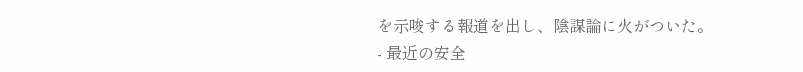を示唆する報道を出し、陰謀論に火がついた。
- 最近の安全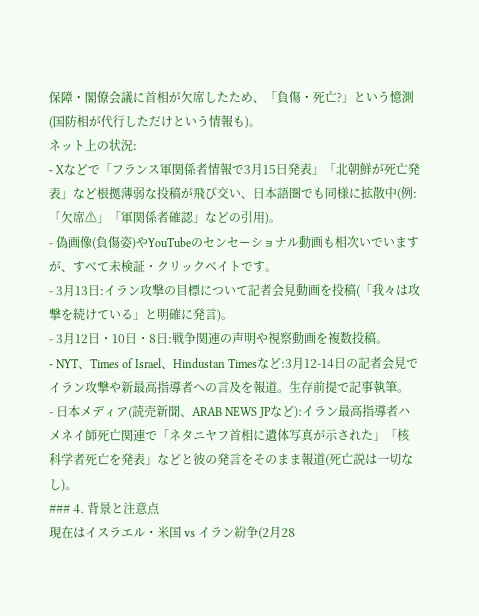保障・閣僚会議に首相が欠席したため、「負傷・死亡?」という憶測(国防相が代行しただけという情報も)。
ネット上の状況:
- Xなどで「フランス軍関係者情報で3月15日発表」「北朝鮮が死亡発表」など根拠薄弱な投稿が飛び交い、日本語圏でも同様に拡散中(例: 「欠席⚠」「軍関係者確認」などの引用)。
- 偽画像(負傷姿)やYouTubeのセンセーショナル動画も相次いでいますが、すべて未検証・クリックベイトです。
- 3月13日:イラン攻撃の目標について記者会見動画を投稿(「我々は攻撃を続けている」と明確に発言)。
- 3月12日・10日・8日:戦争関連の声明や視察動画を複数投稿。
- NYT、Times of Israel、Hindustan Timesなど:3月12-14日の記者会見でイラン攻撃や新最高指導者への言及を報道。生存前提で記事執筆。
- 日本メディア(読売新聞、ARAB NEWS JPなど):イラン最高指導者ハメネイ師死亡関連で「ネタニヤフ首相に遺体写真が示された」「核科学者死亡を発表」などと彼の発言をそのまま報道(死亡説は一切なし)。
### 4. 背景と注意点
現在はイスラエル・米国 vs イラン紛争(2月28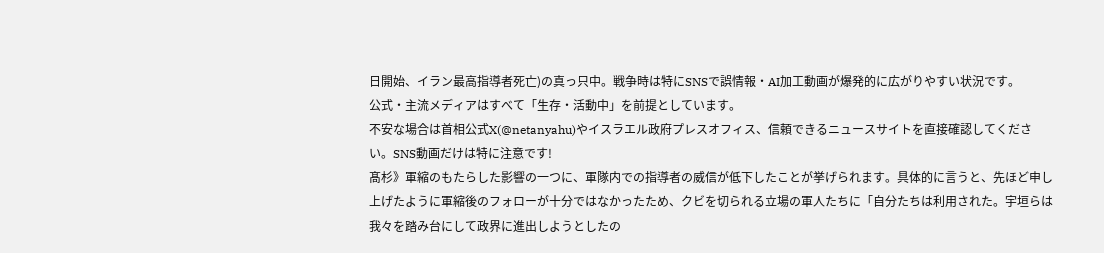日開始、イラン最高指導者死亡)の真っ只中。戦争時は特にSNSで誤情報・AI加工動画が爆発的に広がりやすい状況です。
公式・主流メディアはすべて「生存・活動中」を前提としています。
不安な場合は首相公式X(@netanyahu)やイスラエル政府プレスオフィス、信頼できるニュースサイトを直接確認してください。SNS動画だけは特に注意です!
髙杉》軍縮のもたらした影響の一つに、軍隊内での指導者の威信が低下したことが挙げられます。具体的に言うと、先ほど申し上げたように軍縮後のフォローが十分ではなかったため、クビを切られる立場の軍人たちに「自分たちは利用された。宇垣らは我々を踏み台にして政界に進出しようとしたの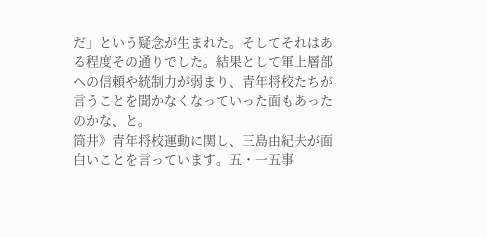だ」という疑念が生まれた。そしてそれはある程度その通りでした。結果として軍上層部への信頼や統制力が弱まり、青年将校たちが言うことを聞かなくなっていった面もあったのかな、と。
筒井》青年将校運動に関し、三島由紀夫が面白いことを言っています。五・一五事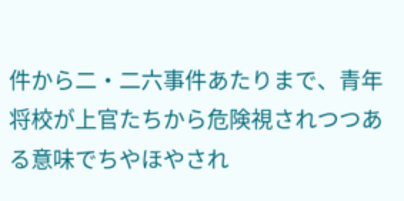件から二・二六事件あたりまで、青年将校が上官たちから危険視されつつある意味でちやほやされ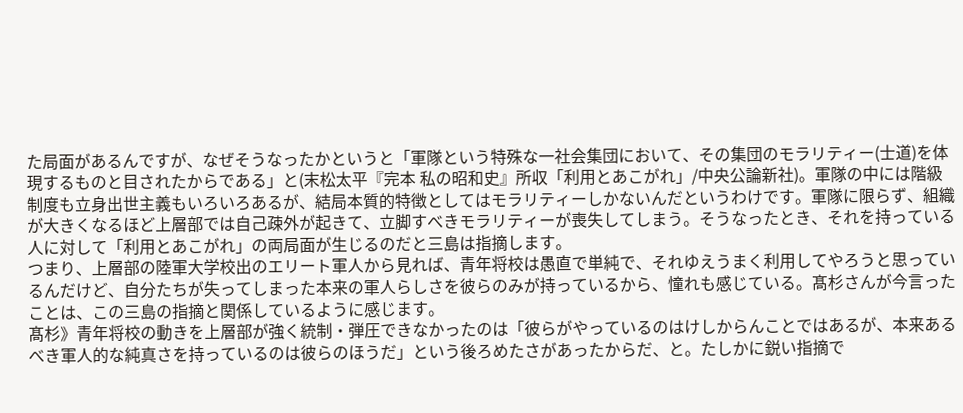た局面があるんですが、なぜそうなったかというと「軍隊という特殊な一社会集団において、その集団のモラリティー(士道)を体現するものと目されたからである」と(末松太平『完本 私の昭和史』所収「利用とあこがれ」/中央公論新社)。軍隊の中には階級制度も立身出世主義もいろいろあるが、結局本質的特徴としてはモラリティーしかないんだというわけです。軍隊に限らず、組織が大きくなるほど上層部では自己疎外が起きて、立脚すべきモラリティーが喪失してしまう。そうなったとき、それを持っている人に対して「利用とあこがれ」の両局面が生じるのだと三島は指摘します。
つまり、上層部の陸軍大学校出のエリート軍人から見れば、青年将校は愚直で単純で、それゆえうまく利用してやろうと思っているんだけど、自分たちが失ってしまった本来の軍人らしさを彼らのみが持っているから、憧れも感じている。髙杉さんが今言ったことは、この三島の指摘と関係しているように感じます。
髙杉》青年将校の動きを上層部が強く統制・弾圧できなかったのは「彼らがやっているのはけしからんことではあるが、本来あるべき軍人的な純真さを持っているのは彼らのほうだ」という後ろめたさがあったからだ、と。たしかに鋭い指摘で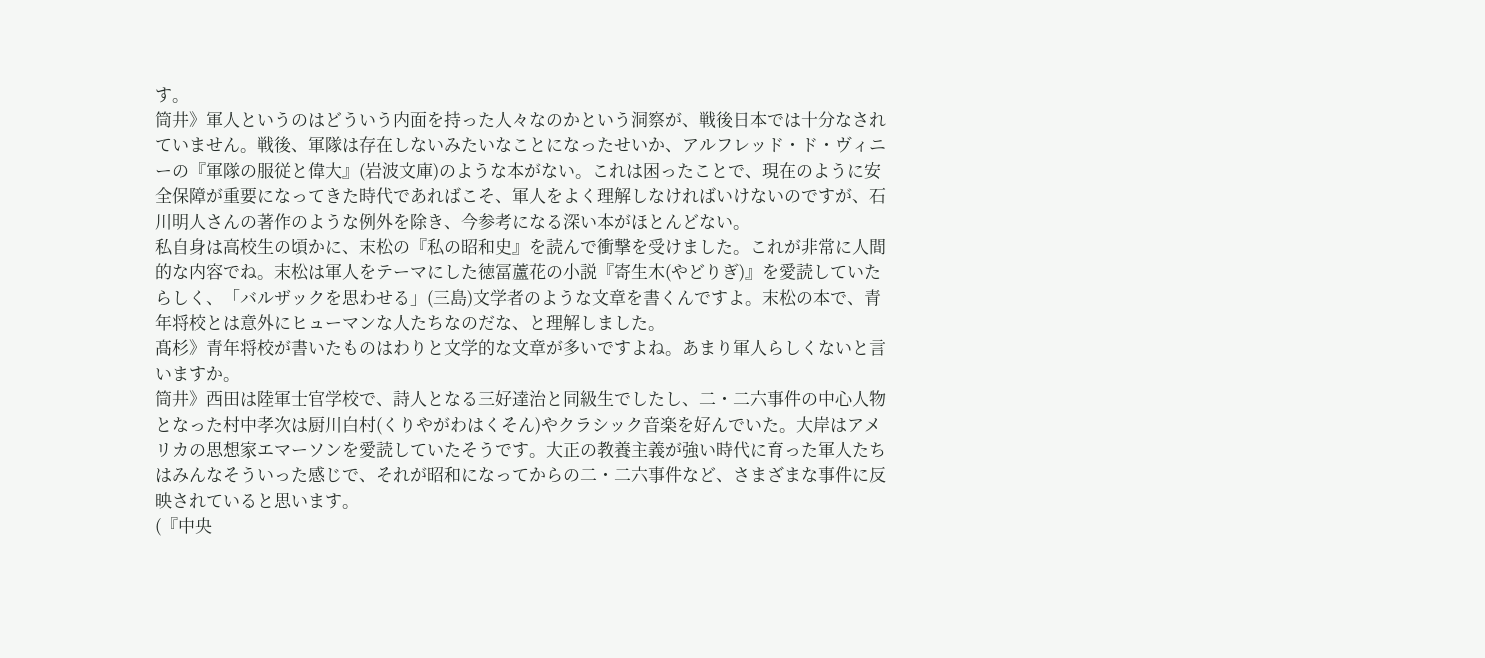す。
筒井》軍人というのはどういう内面を持った人々なのかという洞察が、戦後日本では十分なされていません。戦後、軍隊は存在しないみたいなことになったせいか、アルフレッド・ド・ヴィニーの『軍隊の服従と偉大』(岩波文庫)のような本がない。これは困ったことで、現在のように安全保障が重要になってきた時代であればこそ、軍人をよく理解しなければいけないのですが、石川明人さんの著作のような例外を除き、今参考になる深い本がほとんどない。
私自身は高校生の頃かに、末松の『私の昭和史』を読んで衝撃を受けました。これが非常に人間的な内容でね。末松は軍人をテーマにした徳冨蘆花の小説『寄生木(やどりぎ)』を愛読していたらしく、「バルザックを思わせる」(三島)文学者のような文章を書くんですよ。末松の本で、青年将校とは意外にヒューマンな人たちなのだな、と理解しました。
髙杉》青年将校が書いたものはわりと文学的な文章が多いですよね。あまり軍人らしくないと言いますか。
筒井》西田は陸軍士官学校で、詩人となる三好達治と同級生でしたし、二・二六事件の中心人物となった村中孝次は厨川白村(くりやがわはくそん)やクラシック音楽を好んでいた。大岸はアメリカの思想家エマーソンを愛読していたそうです。大正の教養主義が強い時代に育った軍人たちはみんなそういった感じで、それが昭和になってからの二・二六事件など、さまざまな事件に反映されていると思います。
(『中央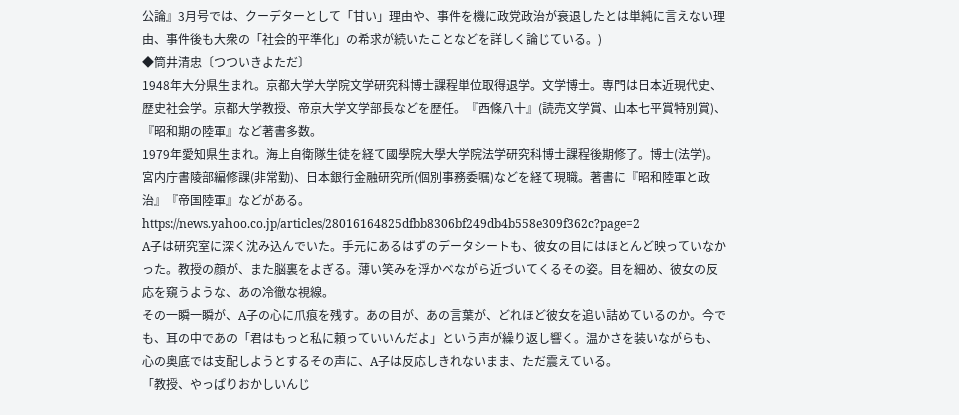公論』3月号では、クーデターとして「甘い」理由や、事件を機に政党政治が衰退したとは単純に言えない理由、事件後も大衆の「社会的平準化」の希求が続いたことなどを詳しく論じている。)
◆筒井清忠〔つついきよただ〕
1948年大分県生まれ。京都大学大学院文学研究科博士課程単位取得退学。文学博士。専門は日本近現代史、歴史社会学。京都大学教授、帝京大学文学部長などを歴任。『西條八十』(読売文学賞、山本七平賞特別賞)、『昭和期の陸軍』など著書多数。
1979年愛知県生まれ。海上自衛隊生徒を経て國學院大學大学院法学研究科博士課程後期修了。博士(法学)。宮内庁書陵部編修課(非常勤)、日本銀行金融研究所(個別事務委嘱)などを経て現職。著書に『昭和陸軍と政治』『帝国陸軍』などがある。
https://news.yahoo.co.jp/articles/28016164825dfbb8306bf249db4b558e309f362c?page=2
A子は研究室に深く沈み込んでいた。手元にあるはずのデータシートも、彼女の目にはほとんど映っていなかった。教授の顔が、また脳裏をよぎる。薄い笑みを浮かべながら近づいてくるその姿。目を細め、彼女の反応を窺うような、あの冷徹な視線。
その一瞬一瞬が、A子の心に爪痕を残す。あの目が、あの言葉が、どれほど彼女を追い詰めているのか。今でも、耳の中であの「君はもっと私に頼っていいんだよ」という声が繰り返し響く。温かさを装いながらも、心の奥底では支配しようとするその声に、A子は反応しきれないまま、ただ震えている。
「教授、やっぱりおかしいんじ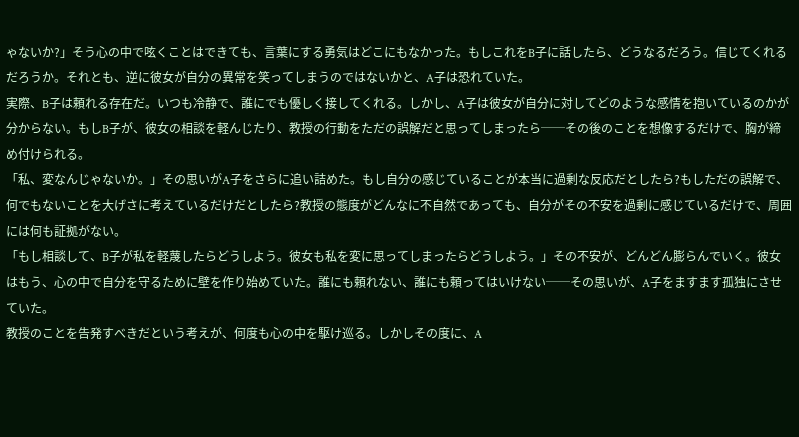ゃないか?」そう心の中で呟くことはできても、言葉にする勇気はどこにもなかった。もしこれをB子に話したら、どうなるだろう。信じてくれるだろうか。それとも、逆に彼女が自分の異常を笑ってしまうのではないかと、A子は恐れていた。
実際、B子は頼れる存在だ。いつも冷静で、誰にでも優しく接してくれる。しかし、A子は彼女が自分に対してどのような感情を抱いているのかが分からない。もしB子が、彼女の相談を軽んじたり、教授の行動をただの誤解だと思ってしまったら──その後のことを想像するだけで、胸が締め付けられる。
「私、変なんじゃないか。」その思いがA子をさらに追い詰めた。もし自分の感じていることが本当に過剰な反応だとしたら?もしただの誤解で、何でもないことを大げさに考えているだけだとしたら?教授の態度がどんなに不自然であっても、自分がその不安を過剰に感じているだけで、周囲には何も証拠がない。
「もし相談して、B子が私を軽蔑したらどうしよう。彼女も私を変に思ってしまったらどうしよう。」その不安が、どんどん膨らんでいく。彼女はもう、心の中で自分を守るために壁を作り始めていた。誰にも頼れない、誰にも頼ってはいけない──その思いが、A子をますます孤独にさせていた。
教授のことを告発すべきだという考えが、何度も心の中を駆け巡る。しかしその度に、A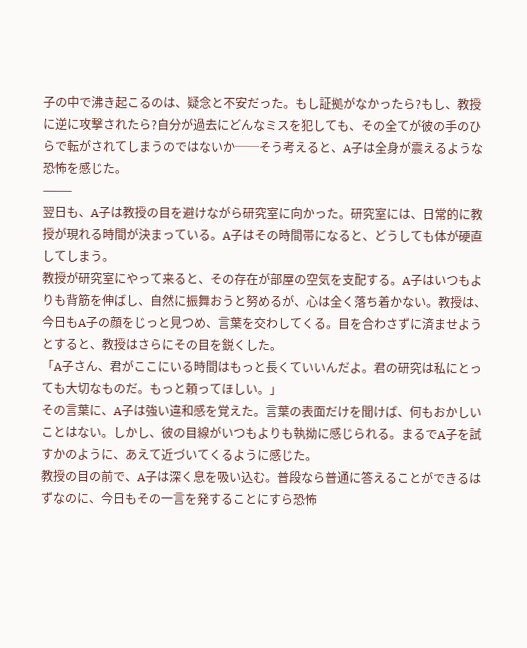子の中で沸き起こるのは、疑念と不安だった。もし証拠がなかったら?もし、教授に逆に攻撃されたら?自分が過去にどんなミスを犯しても、その全てが彼の手のひらで転がされてしまうのではないか──そう考えると、A子は全身が震えるような恐怖を感じた。
⸻
翌日も、A子は教授の目を避けながら研究室に向かった。研究室には、日常的に教授が現れる時間が決まっている。A子はその時間帯になると、どうしても体が硬直してしまう。
教授が研究室にやって来ると、その存在が部屋の空気を支配する。A子はいつもよりも背筋を伸ばし、自然に振舞おうと努めるが、心は全く落ち着かない。教授は、今日もA子の顔をじっと見つめ、言葉を交わしてくる。目を合わさずに済ませようとすると、教授はさらにその目を鋭くした。
「A子さん、君がここにいる時間はもっと長くていいんだよ。君の研究は私にとっても大切なものだ。もっと頼ってほしい。」
その言葉に、A子は強い違和感を覚えた。言葉の表面だけを聞けば、何もおかしいことはない。しかし、彼の目線がいつもよりも執拗に感じられる。まるでA子を試すかのように、あえて近づいてくるように感じた。
教授の目の前で、A子は深く息を吸い込む。普段なら普通に答えることができるはずなのに、今日もその一言を発することにすら恐怖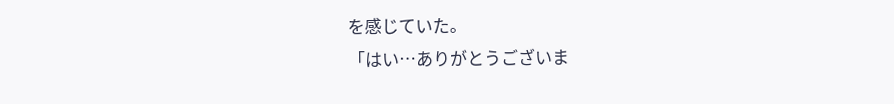を感じていた。
「はい…ありがとうございま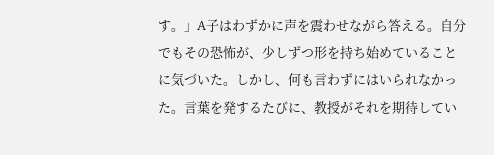す。」A子はわずかに声を震わせながら答える。自分でもその恐怖が、少しずつ形を持ち始めていることに気づいた。しかし、何も言わずにはいられなかった。言葉を発するたびに、教授がそれを期待してい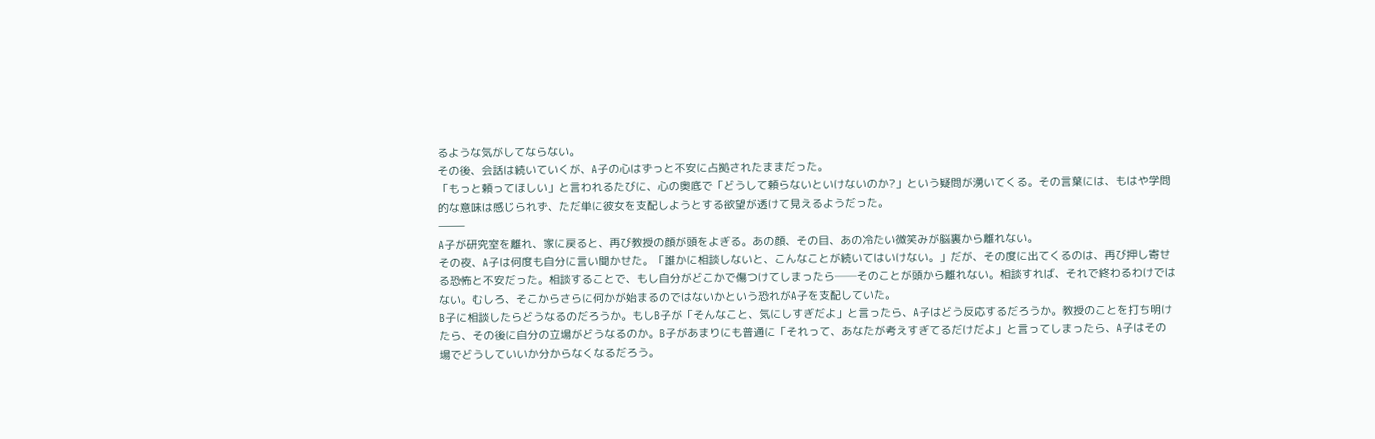るような気がしてならない。
その後、会話は続いていくが、A子の心はずっと不安に占拠されたままだった。
「もっと頼ってほしい」と言われるたびに、心の奥底で「どうして頼らないといけないのか?」という疑問が湧いてくる。その言葉には、もはや学問的な意味は感じられず、ただ単に彼女を支配しようとする欲望が透けて見えるようだった。
⸻
A子が研究室を離れ、家に戻ると、再び教授の顔が頭をよぎる。あの顔、その目、あの冷たい微笑みが脳裏から離れない。
その夜、A子は何度も自分に言い聞かせた。「誰かに相談しないと、こんなことが続いてはいけない。」だが、その度に出てくるのは、再び押し寄せる恐怖と不安だった。相談することで、もし自分がどこかで傷つけてしまったら──そのことが頭から離れない。相談すれば、それで終わるわけではない。むしろ、そこからさらに何かが始まるのではないかという恐れがA子を支配していた。
B子に相談したらどうなるのだろうか。もしB子が「そんなこと、気にしすぎだよ」と言ったら、A子はどう反応するだろうか。教授のことを打ち明けたら、その後に自分の立場がどうなるのか。B子があまりにも普通に「それって、あなたが考えすぎてるだけだよ」と言ってしまったら、A子はその場でどうしていいか分からなくなるだろう。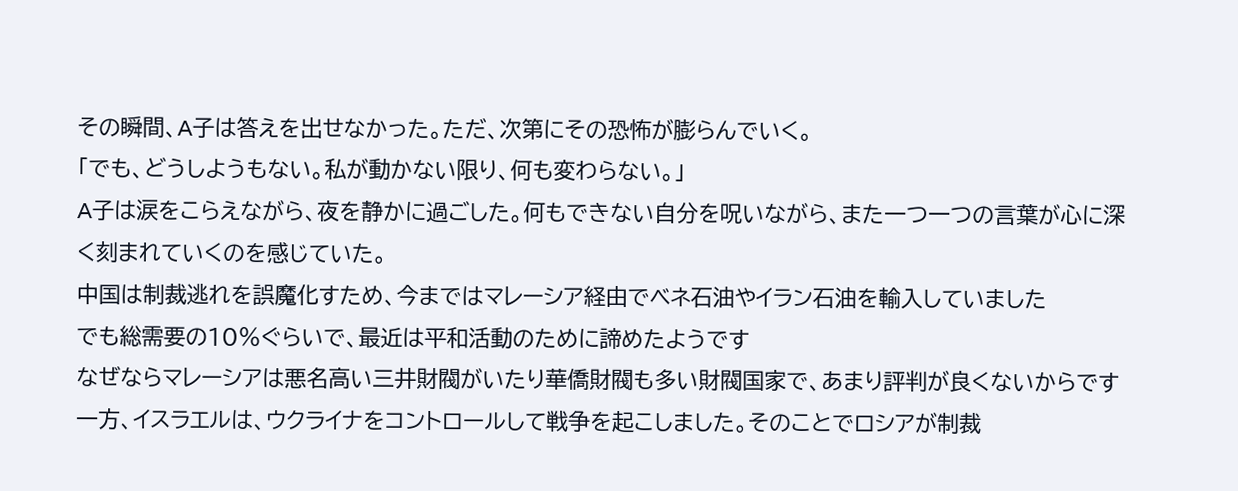その瞬間、A子は答えを出せなかった。ただ、次第にその恐怖が膨らんでいく。
「でも、どうしようもない。私が動かない限り、何も変わらない。」
A子は涙をこらえながら、夜を静かに過ごした。何もできない自分を呪いながら、また一つ一つの言葉が心に深く刻まれていくのを感じていた。
中国は制裁逃れを誤魔化すため、今まではマレーシア経由でベネ石油やイラン石油を輸入していました
でも総需要の10%ぐらいで、最近は平和活動のために諦めたようです
なぜならマレーシアは悪名高い三井財閥がいたり華僑財閥も多い財閥国家で、あまり評判が良くないからです
一方、イスラエルは、ウクライナをコントロールして戦争を起こしました。そのことでロシアが制裁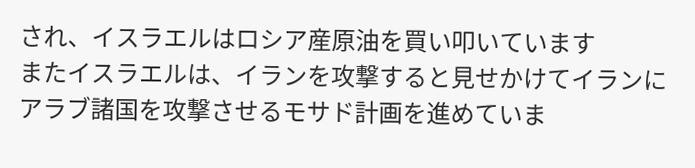され、イスラエルはロシア産原油を買い叩いています
またイスラエルは、イランを攻撃すると見せかけてイランにアラブ諸国を攻撃させるモサド計画を進めていま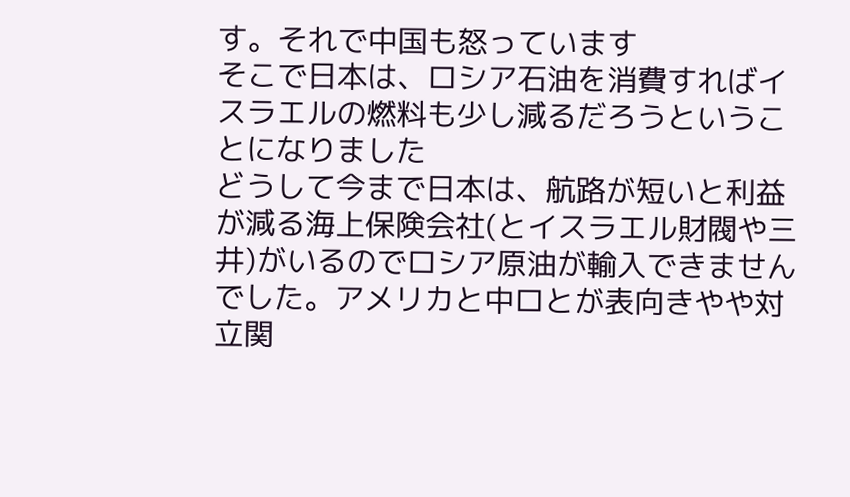す。それで中国も怒っています
そこで日本は、ロシア石油を消費すればイスラエルの燃料も少し減るだろうということになりました
どうして今まで日本は、航路が短いと利益が減る海上保険会社(とイスラエル財閥や三井)がいるのでロシア原油が輸入できませんでした。アメリカと中ロとが表向きやや対立関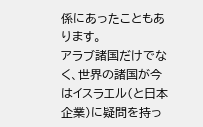係にあったこともあります。
アラブ諸国だけでなく、世界の諸国が今はイスラエル(と日本企業)に疑問を持っ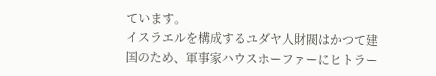ています。
イスラエルを構成するユダヤ人財閥はかつて建国のため、軍事家ハウスホーファーにヒトラー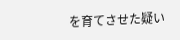を育てさせた疑い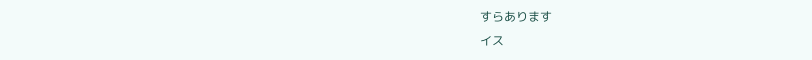すらあります
イス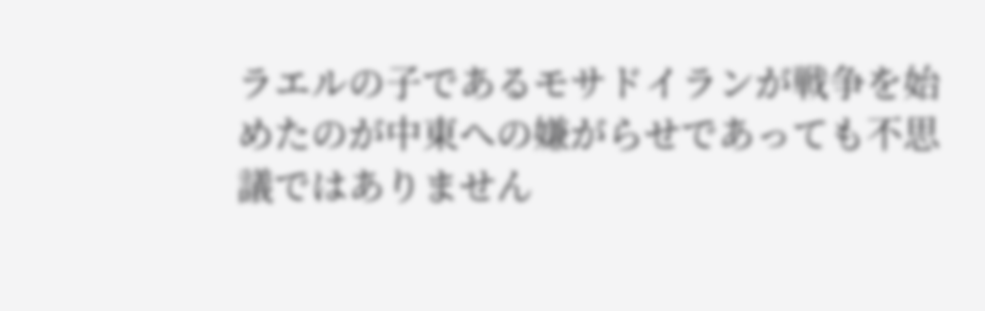ラエルの子であるモサドイランが戦争を始めたのが中東への嫌がらせであっても不思議ではありません